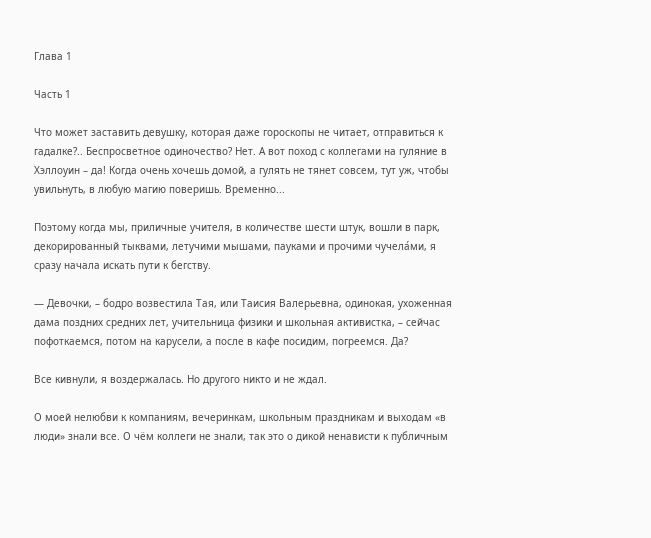Глава 1

Часть 1

Что может заставить девушку, которая даже гороскопы не читает, отправиться к гадалке?.. Беспросветное одиночество? Нет. А вот поход с коллегами на гуляние в Хэллоуин – да! Когда очень хочешь домой, а гулять не тянет совсем, тут уж, чтобы увильнуть, в любую магию поверишь. Временно...

Поэтому когда мы, приличные учителя, в количестве шести штук, вошли в парк, декорированный тыквами, летучими мышами, пауками и прочими чучела́ми, я сразу начала искать пути к бегству.

― Девочки, – бодро возвестила Тая, или Таисия Валерьевна, одинокая, ухоженная дама поздних средних лет, учительница физики и школьная активистка, – сейчас пофоткаемся, потом на карусели, а после в кафе посидим, погреемся. Да?

Все кивнули, я воздержалась. Но другого никто и не ждал.

О моей нелюбви к компаниям, вечеринкам, школьным праздникам и выходам «в люди» знали все. О чём коллеги не знали, так это о дикой ненависти к публичным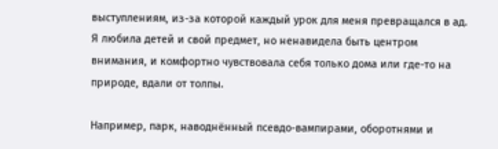выступлениям, из-за которой каждый урок для меня превращался в ад. Я любила детей и свой предмет, но ненавидела быть центром внимания, и комфортно чувствовала себя только дома или где-то на природе, вдали от толпы.

Например, парк, наводнённый псевдо-вампирами, оборотнями и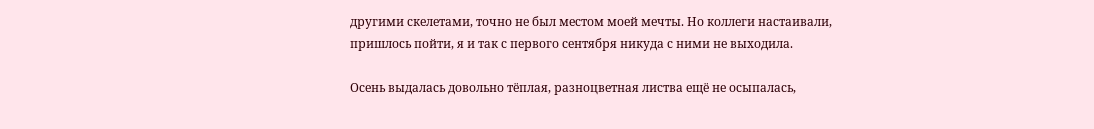другими скелетами, точно не был местом моей мечты. Но коллеги настаивали, пришлось пойти, я и так с первого сентября никуда с ними не выходила.

Осень выдалась довольно тёплая, разноцветная листва ещё не осыпалась,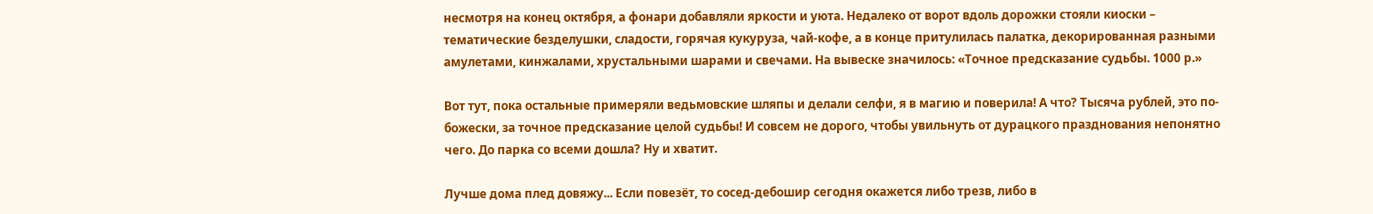несмотря на конец октября, а фонари добавляли яркости и уюта. Недалеко от ворот вдоль дорожки стояли киоски – тематические безделушки, сладости, горячая кукуруза, чай-кофе, а в конце притулилась палатка, декорированная разными амулетами, кинжалами, хрустальными шарами и свечами. На вывеске значилось: «Точное предсказание судьбы. 1000 р.»

Вот тут, пока остальные примеряли ведьмовские шляпы и делали селфи, я в магию и поверила! А что? Тысяча рублей, это по-божески, за точное предсказание целой судьбы! И совсем не дорого, чтобы увильнуть от дурацкого празднования непонятно чего. До парка со всеми дошла? Ну и хватит.

Лучше дома плед довяжу... Если повезёт, то сосед-дебошир сегодня окажется либо трезв, либо в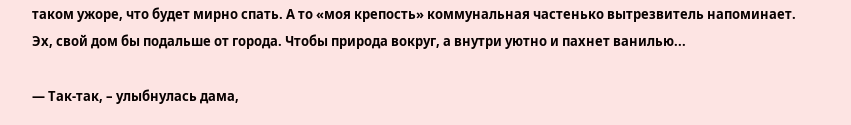таком ужоре, что будет мирно спать. А то «моя крепость» коммунальная частенько вытрезвитель напоминает. Эх, свой дом бы подальше от города. Чтобы природа вокруг, а внутри уютно и пахнет ванилью...

― Так-так, – улыбнулась дама,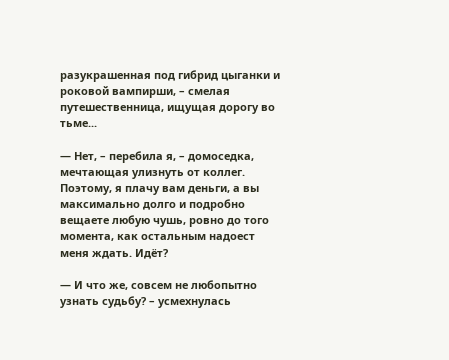разукрашенная под гибрид цыганки и роковой вампирши, – смелая путешественница, ищущая дорогу во тьме...

― Нет, – перебила я, – домоседка, мечтающая улизнуть от коллег. Поэтому, я плачу вам деньги, а вы максимально долго и подробно вещаете любую чушь, ровно до того момента, как остальным надоест меня ждать. Идёт?

― И что же, совсем не любопытно узнать судьбу? – усмехнулась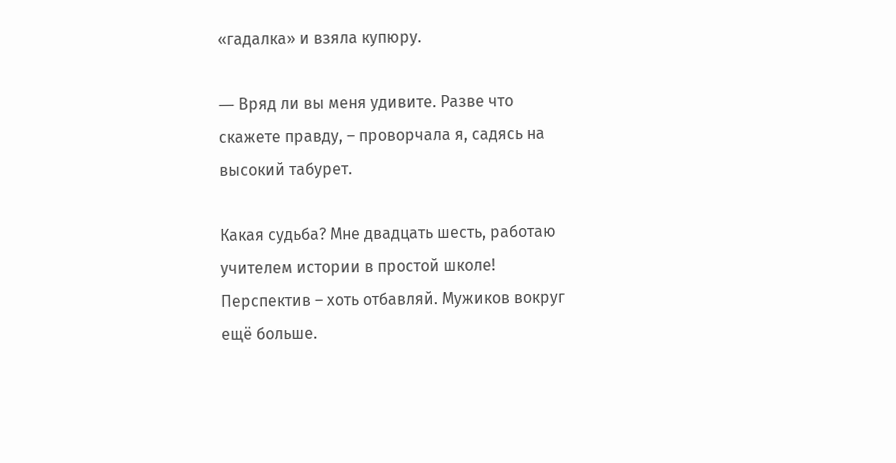«гадалка» и взяла купюру.

― Вряд ли вы меня удивите. Разве что скажете правду, – проворчала я, садясь на высокий табурет.

Какая судьба? Мне двадцать шесть, работаю учителем истории в простой школе! Перспектив – хоть отбавляй. Мужиков вокруг ещё больше.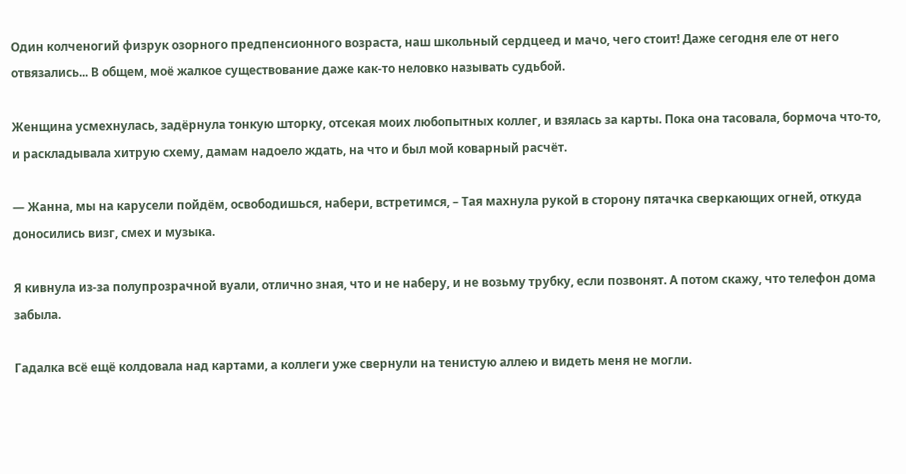Один колченогий физрук озорного предпенсионного возраста, наш школьный сердцеед и мачо, чего стоит! Даже сегодня еле от него отвязались... В общем, моё жалкое существование даже как-то неловко называть судьбой.

Женщина усмехнулась, задёрнула тонкую шторку, отсекая моих любопытных коллег, и взялась за карты. Пока она тасовала, бормоча что-то, и раскладывала хитрую схему, дамам надоело ждать, на что и был мой коварный расчёт.

― Жанна, мы на карусели пойдём, освободишься, набери, встретимся, – Тая махнула рукой в сторону пятачка сверкающих огней, откуда доносились визг, смех и музыка.

Я кивнула из-за полупрозрачной вуали, отлично зная, что и не наберу, и не возьму трубку, если позвонят. А потом скажу, что телефон дома забыла.

Гадалка всё ещё колдовала над картами, а коллеги уже свернули на тенистую аллею и видеть меня не могли.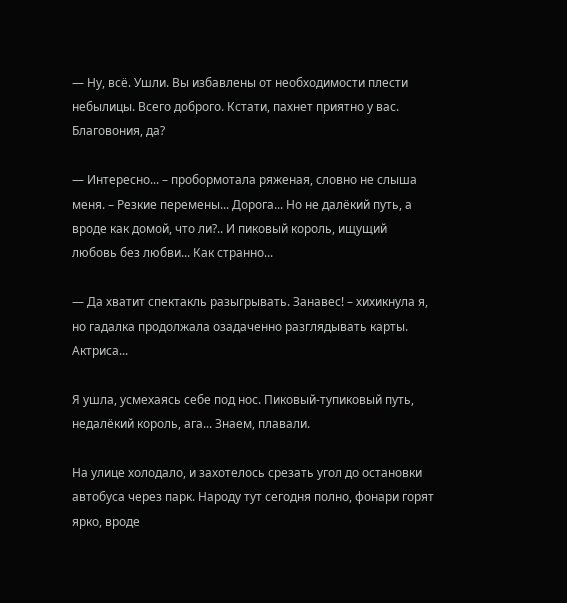― Ну, всё. Ушли. Вы избавлены от необходимости плести небылицы. Всего доброго. Кстати, пахнет приятно у вас. Благовония, да?

― Интересно... – пробормотала ряженая, словно не слыша меня. – Резкие перемены... Дорога... Но не далёкий путь, а вроде как домой, что ли?.. И пиковый король, ищущий любовь без любви... Как странно...

― Да хватит спектакль разыгрывать. Занавес! – хихикнула я, но гадалка продолжала озадаченно разглядывать карты. Актриса...

Я ушла, усмехаясь себе под нос. Пиковый-тупиковый путь, недалёкий король, ага... Знаем, плавали.

На улице холодало, и захотелось срезать угол до остановки автобуса через парк. Народу тут сегодня полно, фонари горят ярко, вроде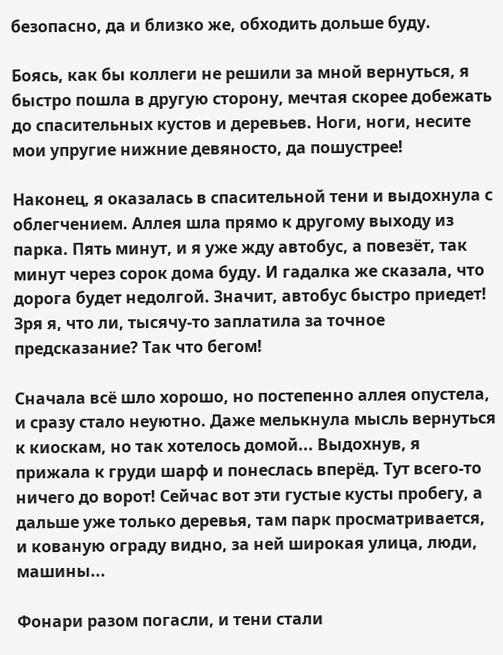безопасно, да и близко же, обходить дольше буду.

Боясь, как бы коллеги не решили за мной вернуться, я быстро пошла в другую сторону, мечтая скорее добежать до спасительных кустов и деревьев. Ноги, ноги, несите мои упругие нижние девяносто, да пошустрее!

Наконец, я оказалась в спасительной тени и выдохнула с облегчением. Аллея шла прямо к другому выходу из парка. Пять минут, и я уже жду автобус, а повезёт, так минут через сорок дома буду. И гадалка же сказала, что дорога будет недолгой. Значит, автобус быстро приедет! Зря я, что ли, тысячу-то заплатила за точное предсказание? Так что бегом!

Сначала всё шло хорошо, но постепенно аллея опустела, и сразу стало неуютно. Даже мелькнула мысль вернуться к киоскам, но так хотелось домой... Выдохнув, я прижала к груди шарф и понеслась вперёд. Тут всего-то ничего до ворот! Сейчас вот эти густые кусты пробегу, а дальше уже только деревья, там парк просматривается, и кованую ограду видно, за ней широкая улица, люди, машины...

Фонари разом погасли, и тени стали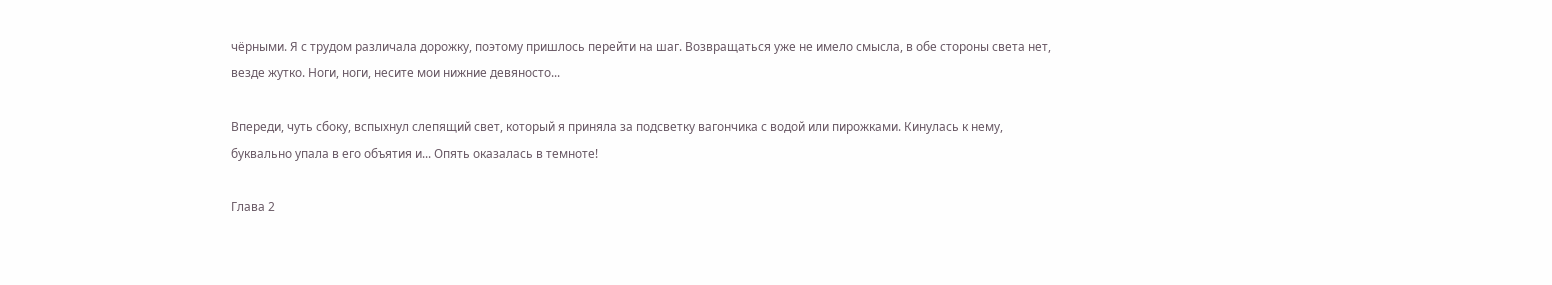чёрными. Я с трудом различала дорожку, поэтому пришлось перейти на шаг. Возвращаться уже не имело смысла, в обе стороны света нет, везде жутко. Ноги, ноги, несите мои нижние девяносто...

Впереди, чуть сбоку, вспыхнул слепящий свет, который я приняла за подсветку вагончика с водой или пирожками. Кинулась к нему, буквально упала в его объятия и... Опять оказалась в темноте!

Глава 2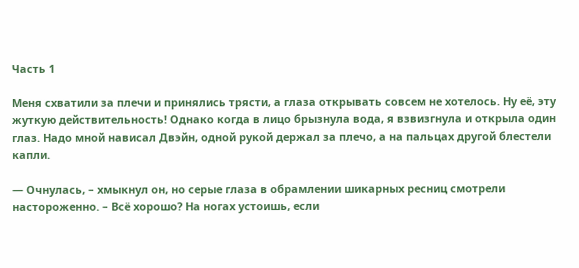Часть 1

Меня схватили за плечи и принялись трясти, а глаза открывать совсем не хотелось. Ну её, эту жуткую действительность! Однако когда в лицо брызнула вода, я взвизгнула и открыла один глаз. Надо мной нависал Двэйн, одной рукой держал за плечо, а на пальцах другой блестели капли.

― Очнулась, – хмыкнул он, но серые глаза в обрамлении шикарных ресниц смотрели настороженно. – Всё хорошо? На ногах устоишь, если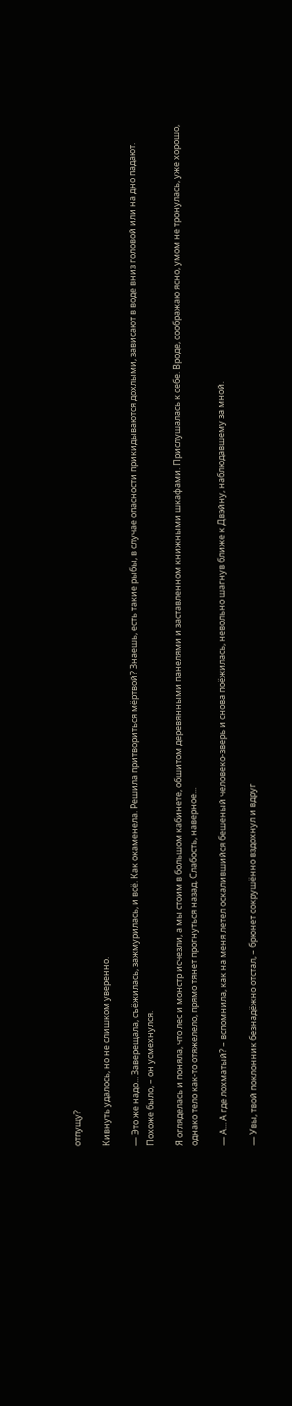отпущу?

Кивнуть удалось, но не слишком уверенно.

― Это же надо... Заверещала, съёжилась, зажмурилась, и всё. Как окаменела. Решила притвориться мёртвой? Знаешь, есть такие рыбы, в случае опасности прикидываются дохлыми, зависают в воде вниз головой или на дно падают. Похоже было, – он усмехнулся.

Я огляделась и поняла, что лес и монстр исчезли, а мы стоим в большом кабинете, обшитом деревянными панелями и заставленном книжными шкафами. Прислушалась к себе. Вроде, соображаю ясно, умом не тронулась, уже хорошо, однако тело как-то отяжелело, прямо тянет прогнуться назад. Слабость, наверное...

― А... А где лохматый? – вспомнила, как на меня летел оскалившийся бешеный человеко-зверь и снова поёжилась, невольно шагнув ближе к Двэйну, наблюдавшему за мной.

― Увы, твой поклонник безнадёжно отстал, – брюнет сокрушённо вздохнул и вдруг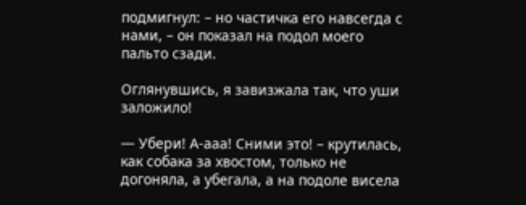подмигнул: – но частичка его навсегда с нами, – он показал на подол моего пальто сзади.

Оглянувшись, я завизжала так, что уши заложило!

― Убери! А-ааа! Сними это! – крутилась, как собака за хвостом, только не догоняла, а убегала, а на подоле висела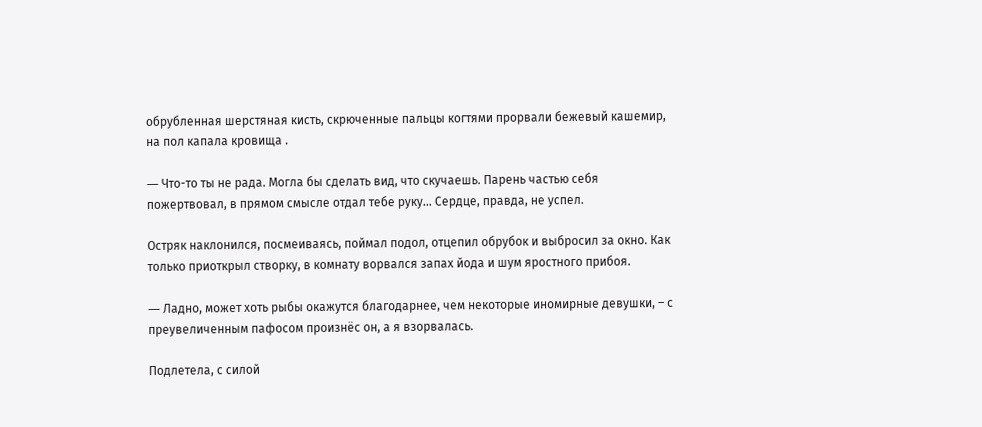обрубленная шерстяная кисть, скрюченные пальцы когтями прорвали бежевый кашемир, на пол капала кровища .

― Что-то ты не рада. Могла бы сделать вид, что скучаешь. Парень частью себя пожертвовал, в прямом смысле отдал тебе руку... Сердце, правда, не успел.

Остряк наклонился, посмеиваясь, поймал подол, отцепил обрубок и выбросил за окно. Как только приоткрыл створку, в комнату ворвался запах йода и шум яростного прибоя.

― Ладно, может хоть рыбы окажутся благодарнее, чем некоторые иномирные девушки, – с преувеличенным пафосом произнёс он, а я взорвалась.

Подлетела, с силой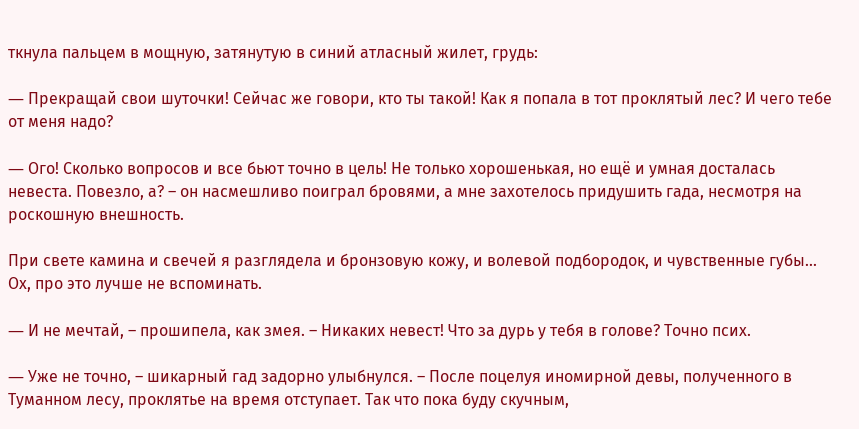ткнула пальцем в мощную, затянутую в синий атласный жилет, грудь:

― Прекращай свои шуточки! Сейчас же говори, кто ты такой! Как я попала в тот проклятый лес? И чего тебе от меня надо?

― Ого! Сколько вопросов и все бьют точно в цель! Не только хорошенькая, но ещё и умная досталась невеста. Повезло, а? – он насмешливо поиграл бровями, а мне захотелось придушить гада, несмотря на роскошную внешность.

При свете камина и свечей я разглядела и бронзовую кожу, и волевой подбородок, и чувственные губы... Ох, про это лучше не вспоминать.

― И не мечтай, – прошипела, как змея. – Никаких невест! Что за дурь у тебя в голове? Точно псих.

― Уже не точно, – шикарный гад задорно улыбнулся. – После поцелуя иномирной девы, полученного в Туманном лесу, проклятье на время отступает. Так что пока буду скучным,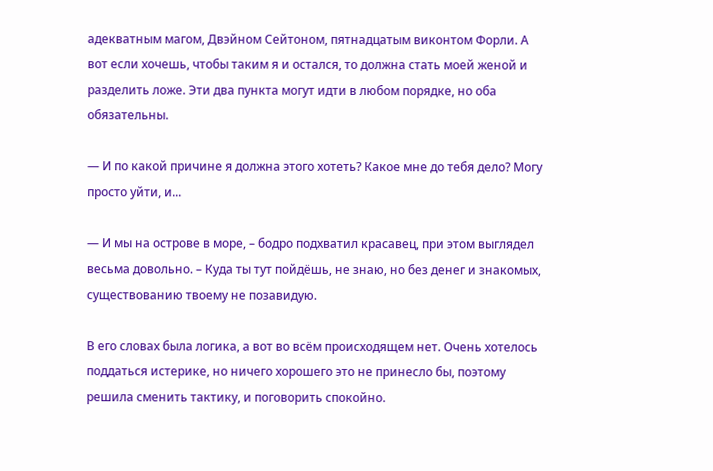адекватным магом, Двэйном Сейтоном, пятнадцатым виконтом Форли. А вот если хочешь, чтобы таким я и остался, то должна стать моей женой и разделить ложе. Эти два пункта могут идти в любом порядке, но оба обязательны.

― И по какой причине я должна этого хотеть? Какое мне до тебя дело? Могу просто уйти, и...

― И мы на острове в море, – бодро подхватил красавец, при этом выглядел весьма довольно. – Куда ты тут пойдёшь, не знаю, но без денег и знакомых, существованию твоему не позавидую.

В его словах была логика, а вот во всём происходящем нет. Очень хотелось поддаться истерике, но ничего хорошего это не принесло бы, поэтому решила сменить тактику, и поговорить спокойно.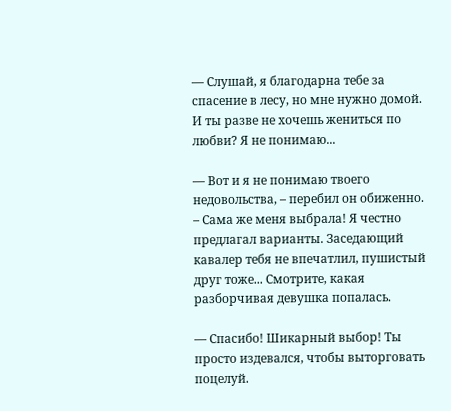― Слушай, я благодарна тебе за спасение в лесу, но мне нужно домой. И ты разве не хочешь жениться по любви? Я не понимаю...

― Вот и я не понимаю твоего недовольства, – перебил он обиженно. – Сама же меня выбрала! Я честно предлагал варианты. Заседающий кавалер тебя не впечатлил, пушистый друг тоже... Смотрите, какая разборчивая девушка попалась.

― Спасибо! Шикарный выбор! Ты просто издевался, чтобы выторговать поцелуй.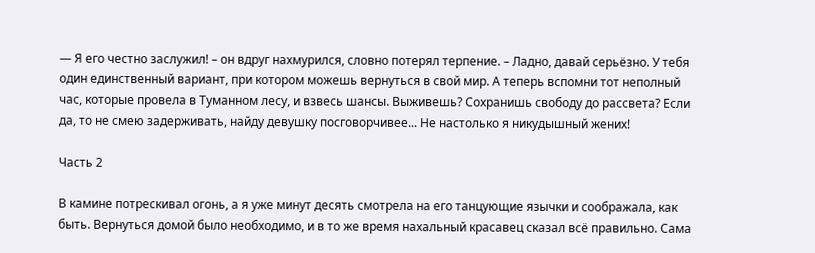― Я его честно заслужил! – он вдруг нахмурился, словно потерял терпение. – Ладно, давай серьёзно. У тебя один единственный вариант, при котором можешь вернуться в свой мир. А теперь вспомни тот неполный час, которые провела в Туманном лесу, и взвесь шансы. Выживешь? Сохранишь свободу до рассвета? Если да, то не смею задерживать, найду девушку посговорчивее... Не настолько я никудышный жених!

Часть 2

В камине потрескивал огонь, а я уже минут десять смотрела на его танцующие язычки и соображала, как быть. Вернуться домой было необходимо, и в то же время нахальный красавец сказал всё правильно. Сама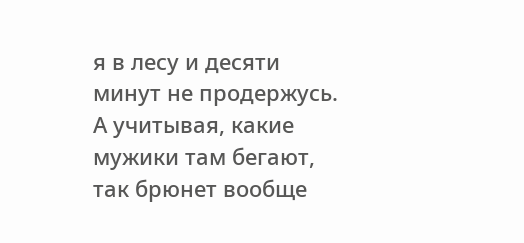я в лесу и десяти минут не продержусь. А учитывая, какие мужики там бегают, так брюнет вообще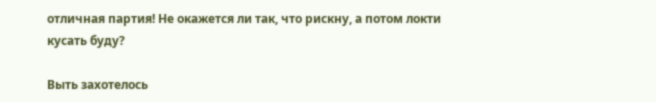отличная партия! Не окажется ли так, что рискну, а потом локти кусать буду?

Выть захотелось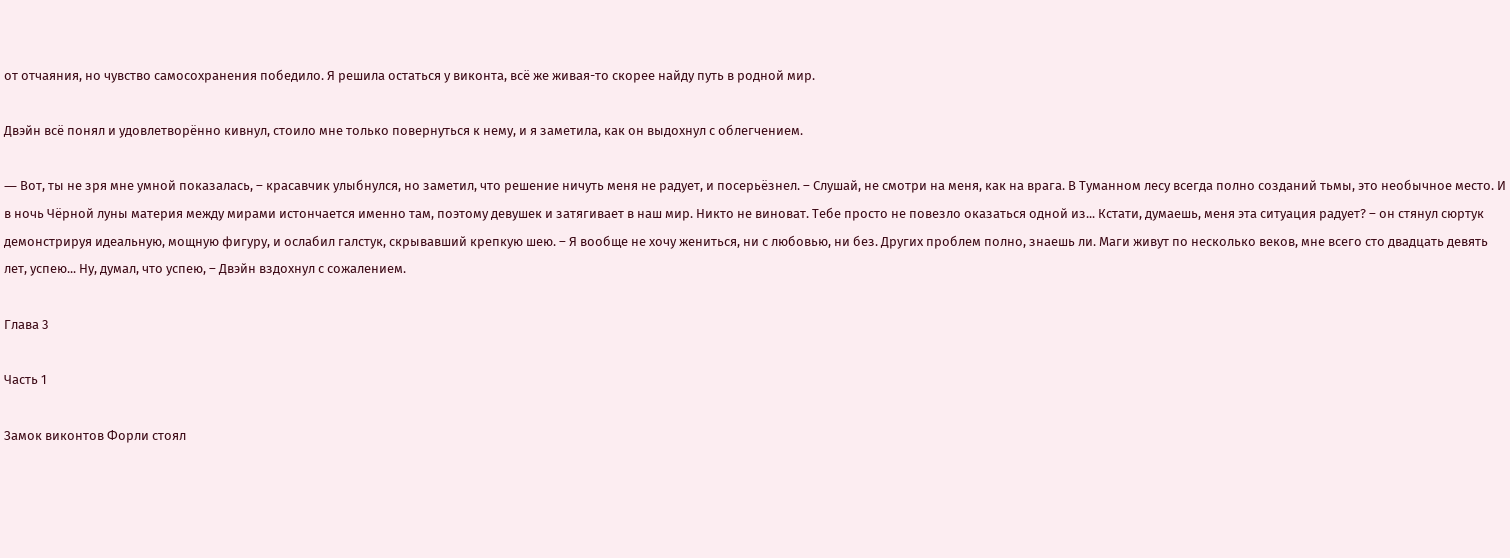от отчаяния, но чувство самосохранения победило. Я решила остаться у виконта, всё же живая-то скорее найду путь в родной мир.

Двэйн всё понял и удовлетворённо кивнул, стоило мне только повернуться к нему, и я заметила, как он выдохнул с облегчением.

― Вот, ты не зря мне умной показалась, – красавчик улыбнулся, но заметил, что решение ничуть меня не радует, и посерьёзнел. – Слушай, не смотри на меня, как на врага. В Туманном лесу всегда полно созданий тьмы, это необычное место. И в ночь Чёрной луны материя между мирами истончается именно там, поэтому девушек и затягивает в наш мир. Никто не виноват. Тебе просто не повезло оказаться одной из... Кстати, думаешь, меня эта ситуация радует? – он стянул сюртук демонстрируя идеальную, мощную фигуру, и ослабил галстук, скрывавший крепкую шею. – Я вообще не хочу жениться, ни с любовью, ни без. Других проблем полно, знаешь ли. Маги живут по несколько веков, мне всего сто двадцать девять лет, успею... Ну, думал, что успею, – Двэйн вздохнул с сожалением.

Глава 3

Часть 1

Замок виконтов Форли стоял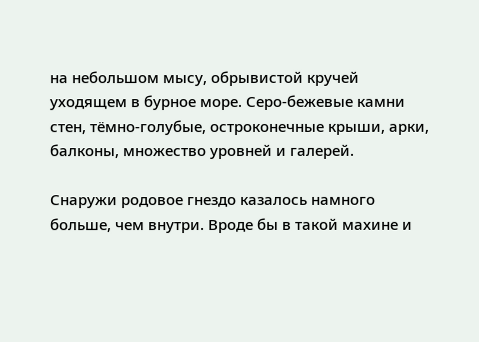на небольшом мысу, обрывистой кручей уходящем в бурное море. Серо-бежевые камни стен, тёмно-голубые, остроконечные крыши, арки, балконы, множество уровней и галерей.

Снаружи родовое гнездо казалось намного больше, чем внутри. Вроде бы в такой махине и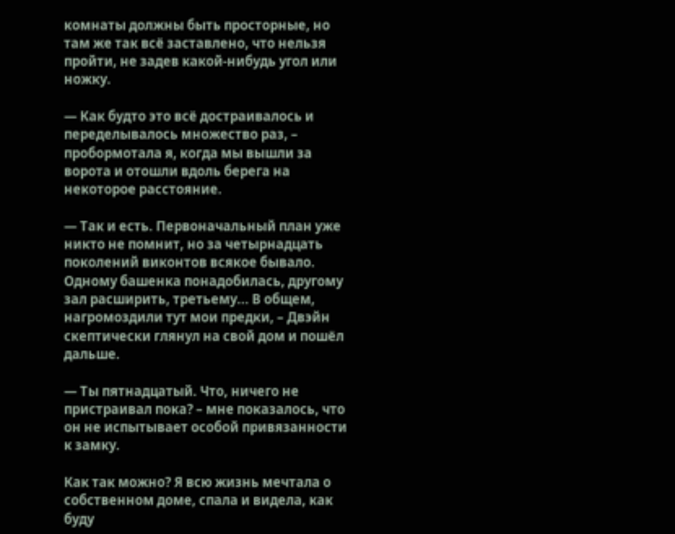комнаты должны быть просторные, но там же так всё заставлено, что нельзя пройти, не задев какой-нибудь угол или ножку.

― Как будто это всё достраивалось и переделывалось множество раз, – пробормотала я, когда мы вышли за ворота и отошли вдоль берега на некоторое расстояние.

― Так и есть. Первоначальный план уже никто не помнит, но за четырнадцать поколений виконтов всякое бывало. Одному башенка понадобилась, другому зал расширить, третьему... В общем, нагромоздили тут мои предки, – Двэйн скептически глянул на свой дом и пошёл дальше.

― Ты пятнадцатый. Что, ничего не пристраивал пока? – мне показалось, что он не испытывает особой привязанности к замку.

Как так можно? Я всю жизнь мечтала о собственном доме, спала и видела, как буду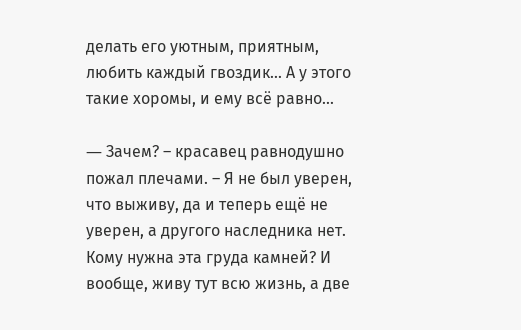делать его уютным, приятным, любить каждый гвоздик... А у этого такие хоромы, и ему всё равно...

― Зачем? – красавец равнодушно пожал плечами. – Я не был уверен, что выживу, да и теперь ещё не уверен, а другого наследника нет. Кому нужна эта груда камней? И вообще, живу тут всю жизнь, а две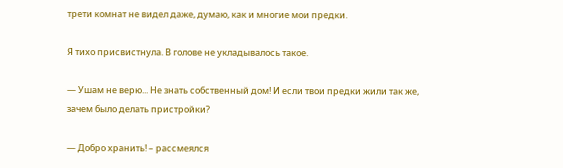трети комнат не видел даже, думаю, как и многие мои предки.

Я тихо присвистнула. В голове не укладывалось такое.

― Ушам не верю... Не знать собственный дом! И если твои предки жили так же, зачем было делать пристройки?

― Добро хранить! – рассмеялся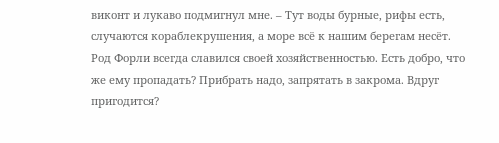виконт и лукаво подмигнул мне. – Тут воды бурные, рифы есть, случаются кораблекрушения, а море всё к нашим берегам несёт. Род Форли всегда славился своей хозяйственностью. Есть добро, что же ему пропадать? Прибрать надо, запрятать в закрома. Вдруг пригодится?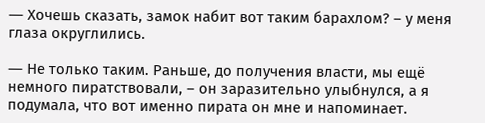― Хочешь сказать, замок набит вот таким барахлом? – у меня глаза округлились.

― Не только таким. Раньше, до получения власти, мы ещё немного пиратствовали, – он заразительно улыбнулся, а я подумала, что вот именно пирата он мне и напоминает.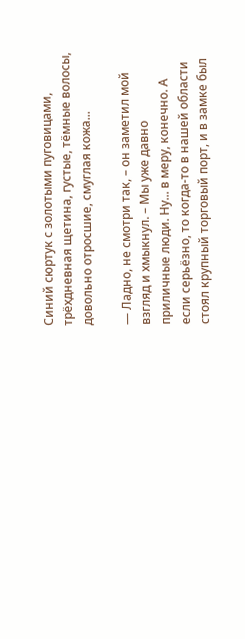Синий сюртук с золотыми пуговицами, трёхдневная щетина, густые, тёмные волосы, довольно отросшие, смуглая кожа...

― Ладно, не смотри так, – он заметил мой взгляд и хмыкнул. – Мы уже давно приличные люди. Ну... в меру, конечно. А если серьёзно, то когда-то в нашей области стоял крупный торговый порт, и в замке был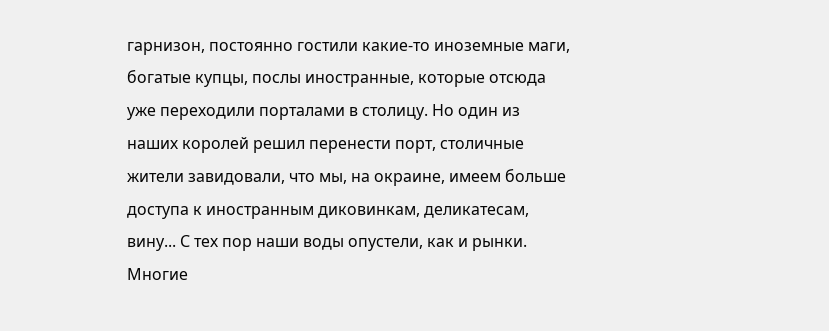гарнизон, постоянно гостили какие-то иноземные маги, богатые купцы, послы иностранные, которые отсюда уже переходили порталами в столицу. Но один из наших королей решил перенести порт, столичные жители завидовали, что мы, на окраине, имеем больше доступа к иностранным диковинкам, деликатесам, вину... С тех пор наши воды опустели, как и рынки. Многие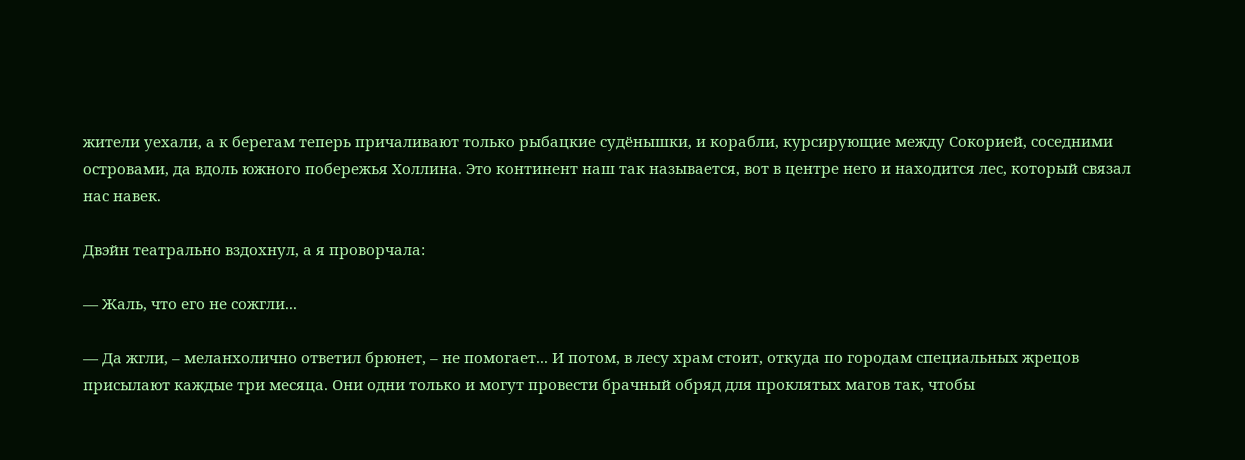жители уехали, а к берегам теперь причаливают только рыбацкие судёнышки, и корабли, курсирующие между Сокорией, соседними островами, да вдоль южного побережья Холлина. Это континент наш так называется, вот в центре него и находится лес, который связал нас навек.

Двэйн театрально вздохнул, а я проворчала:

― Жаль, что его не сожгли...

― Да жгли, – меланхолично ответил брюнет, – не помогает... И потом, в лесу храм стоит, откуда по городам специальных жрецов присылают каждые три месяца. Они одни только и могут провести брачный обряд для проклятых магов так, чтобы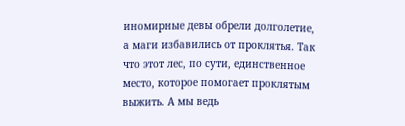иномирные девы обрели долголетие, а маги избавились от проклятья. Так что этот лес, по сути, единственное место, которое помогает проклятым выжить. А мы ведь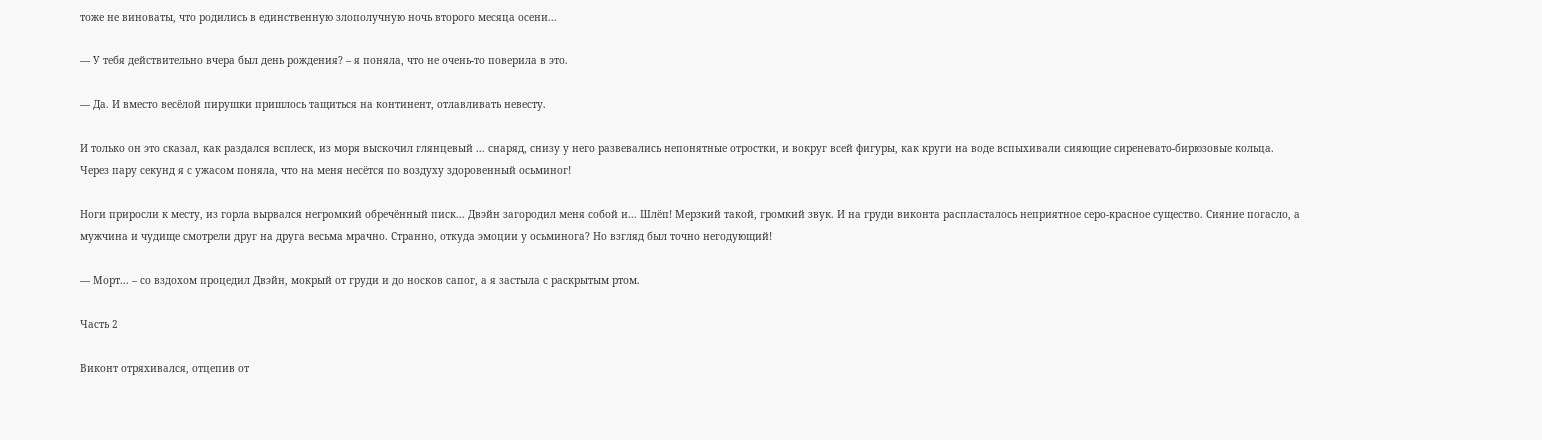тоже не виноваты, что родились в единственную злополучную ночь второго месяца осени...

― У тебя действительно вчера был день рождения? – я поняла, что не очень-то поверила в это.

― Да. И вместо весёлой пирушки пришлось тащиться на континент, отлавливать невесту.

И только он это сказал, как раздался всплеск, из моря выскочил глянцевый ... снаряд, снизу у него развевались непонятные отростки, и вокруг всей фигуры, как круги на воде вспыхивали сияющие сиреневато-бирюзовые кольца. Через пару секунд я с ужасом поняла, что на меня несётся по воздуху здоровенный осьминог!

Ноги приросли к месту, из горла вырвался негромкий обречённый писк... Двэйн загородил меня собой и... Шлёп! Мерзкий такой, громкий звук. И на груди виконта распласталось неприятное серо-красное существо. Сияние погасло, а мужчина и чудище смотрели друг на друга весьма мрачно. Странно, откуда эмоции у осьминога? Но взгляд был точно негодующий!

― Морт... – со вздохом процедил Двэйн, мокрый от груди и до носков сапог, а я застыла с раскрытым ртом.

Часть 2

Виконт отряхивался, отцепив от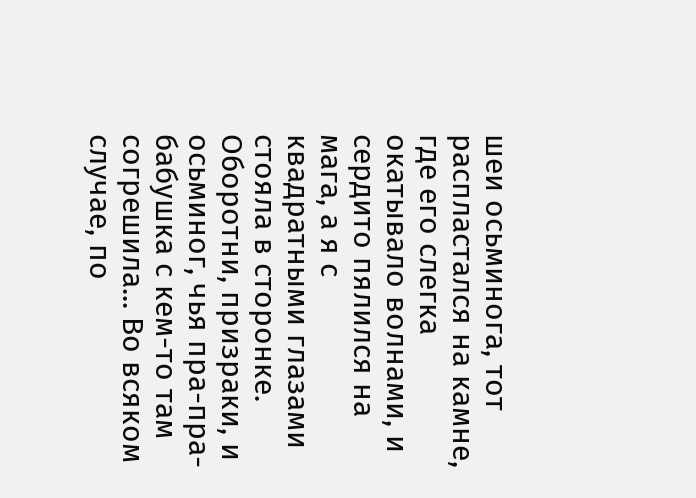шеи осьминога, тот распластался на камне, где его слегка окатывало волнами, и сердито пялился на мага, а я с квадратными глазами стояла в сторонке. Оборотни, призраки, и осьминог, чья пра-пра-бабушка с кем-то там согрешила... Во всяком случае, по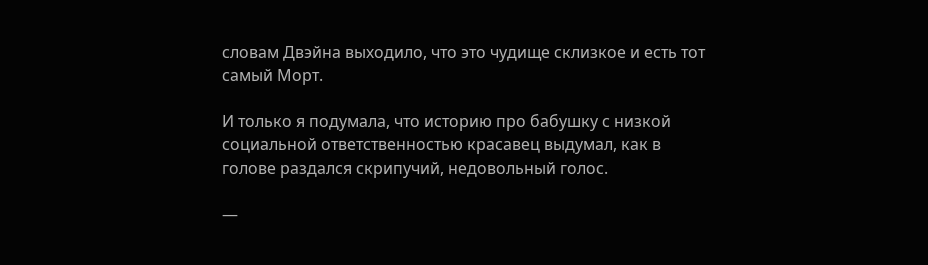словам Двэйна выходило, что это чудище склизкое и есть тот самый Морт.

И только я подумала, что историю про бабушку с низкой социальной ответственностью красавец выдумал, как в голове раздался скрипучий, недовольный голос.

―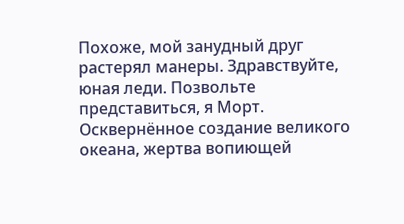Похоже, мой занудный друг растерял манеры. Здравствуйте, юная леди. Позвольте представиться, я Морт. Осквернённое создание великого океана, жертва вопиющей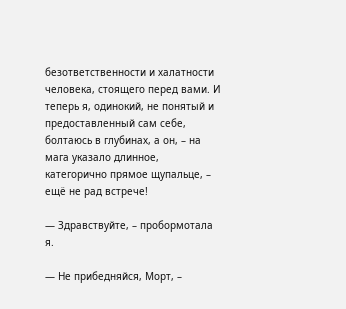безответственности и халатности человека, стоящего перед вами. И теперь я, одинокий, не понятый и предоставленный сам себе, болтаюсь в глубинах, а он, – на мага указало длинное, категорично прямое щупальце, – ещё не рад встрече!

― Здравствуйте, – пробормотала я.

― Не прибедняйся, Морт, –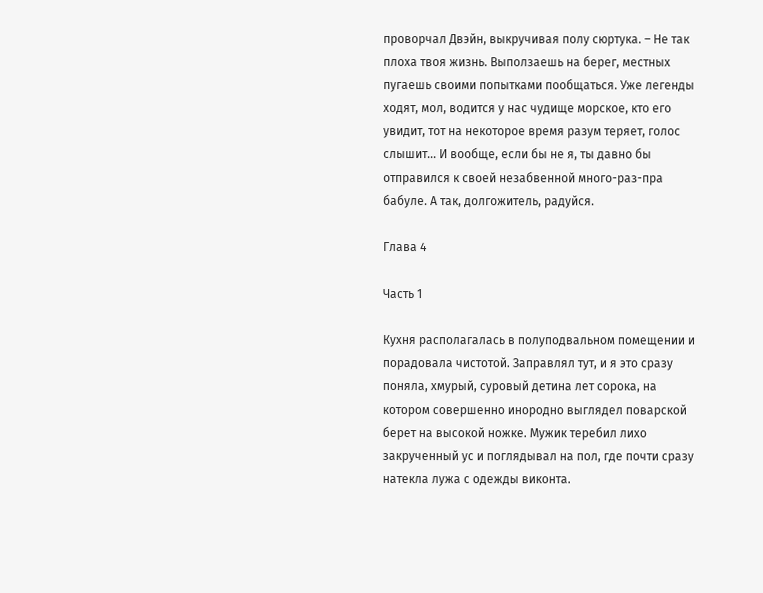проворчал Двэйн, выкручивая полу сюртука. – Не так плоха твоя жизнь. Выползаешь на берег, местных пугаешь своими попытками пообщаться. Уже легенды ходят, мол, водится у нас чудище морское, кто его увидит, тот на некоторое время разум теряет, голос слышит... И вообще, если бы не я, ты давно бы отправился к своей незабвенной много-раз-пра бабуле. А так, долгожитель, радуйся.

Глава 4

Часть 1

Кухня располагалась в полуподвальном помещении и порадовала чистотой. Заправлял тут, и я это сразу поняла, хмурый, суровый детина лет сорока, на котором совершенно инородно выглядел поварской берет на высокой ножке. Мужик теребил лихо закрученный ус и поглядывал на пол, где почти сразу натекла лужа с одежды виконта.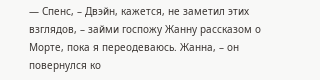― Спенс, – Двэйн, кажется, не заметил этих взглядов, – займи госпожу Жанну рассказом о Морте, пока я переодеваюсь. Жанна, – он повернулся ко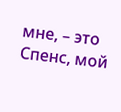мне, – это Спенс, мой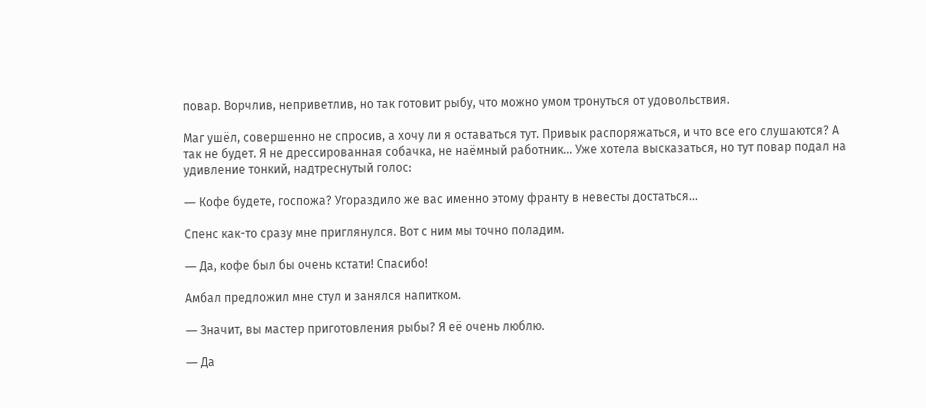повар. Ворчлив, неприветлив, но так готовит рыбу, что можно умом тронуться от удовольствия.

Маг ушёл, совершенно не спросив, а хочу ли я оставаться тут. Привык распоряжаться, и что все его слушаются? А так не будет. Я не дрессированная собачка, не наёмный работник... Уже хотела высказаться, но тут повар подал на удивление тонкий, надтреснутый голос:

― Кофе будете, госпожа? Угораздило же вас именно этому франту в невесты достаться...

Спенс как-то сразу мне приглянулся. Вот с ним мы точно поладим.

― Да, кофе был бы очень кстати! Спасибо!

Амбал предложил мне стул и занялся напитком.

― Значит, вы мастер приготовления рыбы? Я её очень люблю.

― Да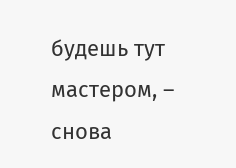будешь тут мастером, – снова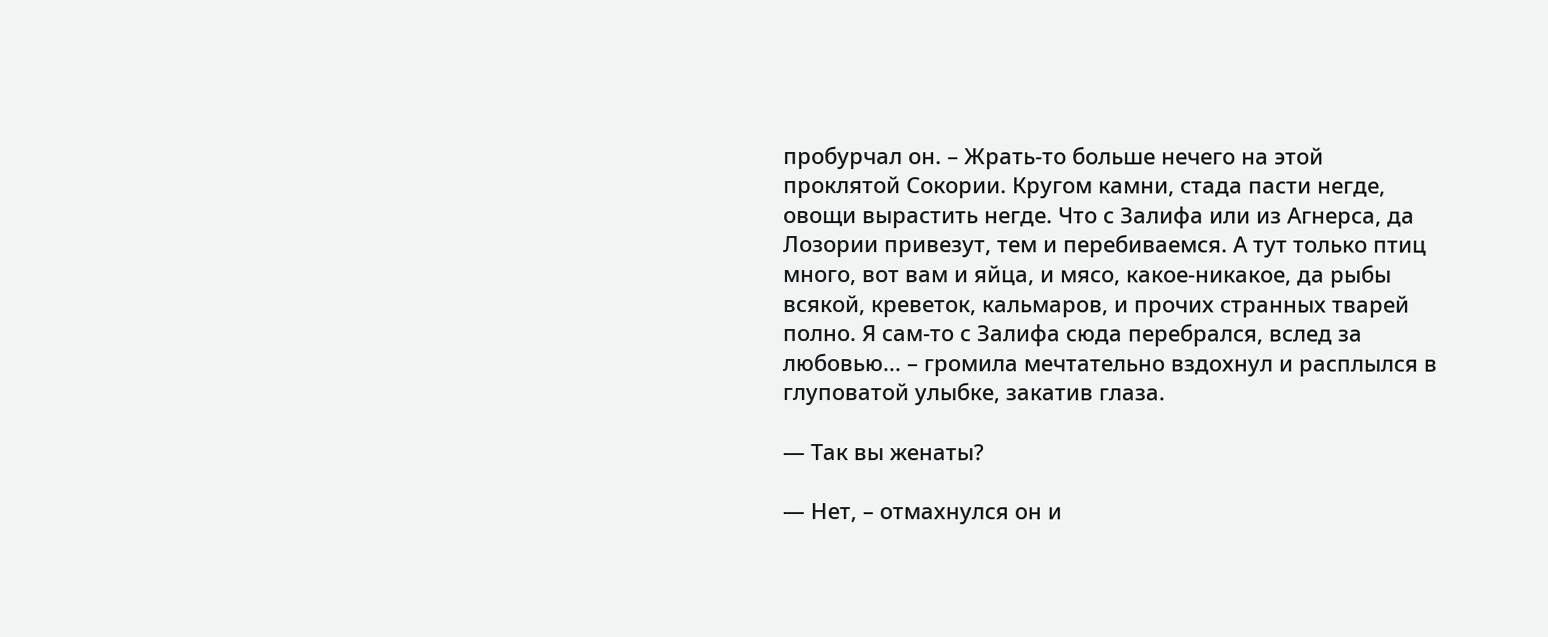пробурчал он. – Жрать-то больше нечего на этой проклятой Сокории. Кругом камни, стада пасти негде, овощи вырастить негде. Что с Залифа или из Агнерса, да Лозории привезут, тем и перебиваемся. А тут только птиц много, вот вам и яйца, и мясо, какое-никакое, да рыбы всякой, креветок, кальмаров, и прочих странных тварей полно. Я сам-то с Залифа сюда перебрался, вслед за любовью... – громила мечтательно вздохнул и расплылся в глуповатой улыбке, закатив глаза.

― Так вы женаты?

― Нет, – отмахнулся он и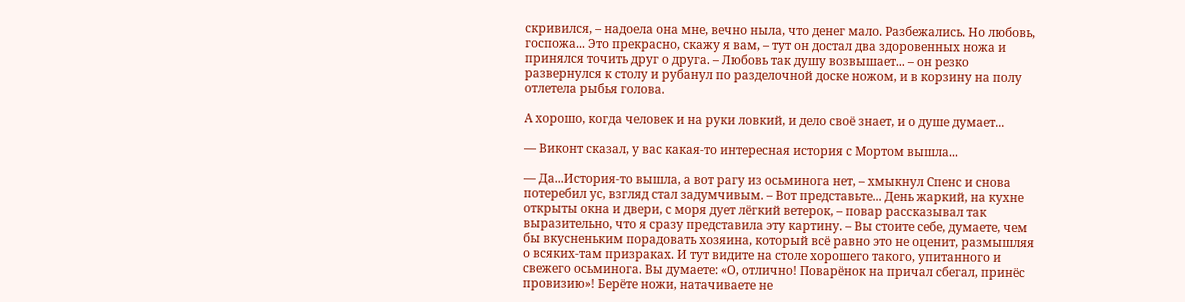скривился, – надоела она мне, вечно ныла, что денег мало. Разбежались. Но любовь, госпожа... Это прекрасно, скажу я вам, – тут он достал два здоровенных ножа и принялся точить друг о друга. – Любовь так душу возвышает... – он резко развернулся к столу и рубанул по разделочной доске ножом, и в корзину на полу отлетела рыбья голова.

А хорошо, когда человек и на руки ловкий, и дело своё знает, и о душе думает...

― Виконт сказал, у вас какая-то интересная история с Мортом вышла...

― Да...История-то вышла, а вот рагу из осьминога нет, – хмыкнул Спенс и снова потеребил ус, взгляд стал задумчивым. – Вот представьте... День жаркий, на кухне открыты окна и двери, с моря дует лёгкий ветерок, – повар рассказывал так выразительно, что я сразу представила эту картину. – Вы стоите себе, думаете, чем бы вкусненьким порадовать хозяина, который всё равно это не оценит, размышляя о всяких-там призраках. И тут видите на столе хорошего такого, упитанного и свежего осьминога. Вы думаете: «О, отлично! Поварёнок на причал сбегал, принёс провизию»! Берёте ножи, натачиваете не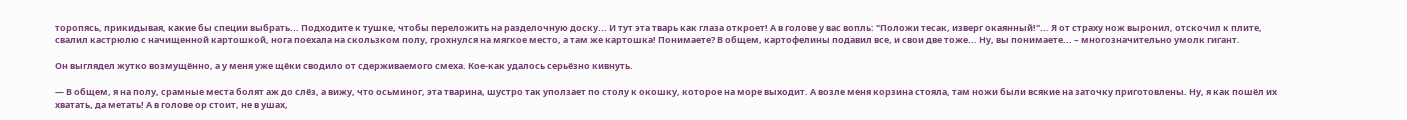торопясь, прикидывая, какие бы специи выбрать... Подходите к тушке, чтобы переложить на разделочную доску... И тут эта тварь как глаза откроет! А в голове у вас вопль: "Положи тесак, изверг окаянный!"... Я от страху нож выронил, отскочил к плите, свалил кастрюлю с начищенной картошкой, нога поехала на скользком полу, грохнулся на мягкое место, а там же картошка! Понимаете? В общем, картофелины подавил все, и свои две тоже... Ну, вы понимаете... – многозначительно умолк гигант.

Он выглядел жутко возмущённо, а у меня уже щёки сводило от сдерживаемого смеха. Кое-как удалось серьёзно кивнуть.

― В общем, я на полу, срамные места болят аж до слёз, а вижу, что осьминог, эта тварина, шустро так уползает по столу к окошку, которое на море выходит. А возле меня корзина стояла, там ножи были всякие на заточку приготовлены. Ну, я как пошёл их хватать, да метать! А в голове ор стоит, не в ушах,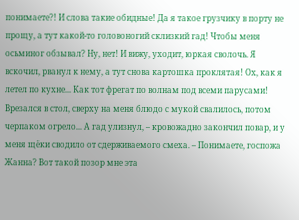понимаете?! И слова такие обидные! Да я такое грузчику в порту не прощу, а тут какой-то головоногий склизкий гад! Чтобы меня осьминог обзывал? Ну, нет! И вижу, уходит, юркая сволочь. Я вскочил, рванул к нему, а тут снова картошка проклятая! Ох, как я летел по кухне... Как тот фрегат по волнам под всеми парусами! Врезался в стол, сверху на меня блюдо с мукой свалилось, потом черпаком огрело... А гад улизнул, – кровожадно закончил повар, и у меня щёки сводило от сдерживаемого смеха. – Понимаете, госпожа Жанна? Вот такой позор мне эта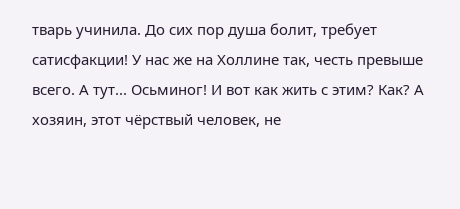тварь учинила. До сих пор душа болит, требует сатисфакции! У нас же на Холлине так, честь превыше всего. А тут... Осьминог! И вот как жить с этим? Как? А хозяин, этот чёрствый человек, не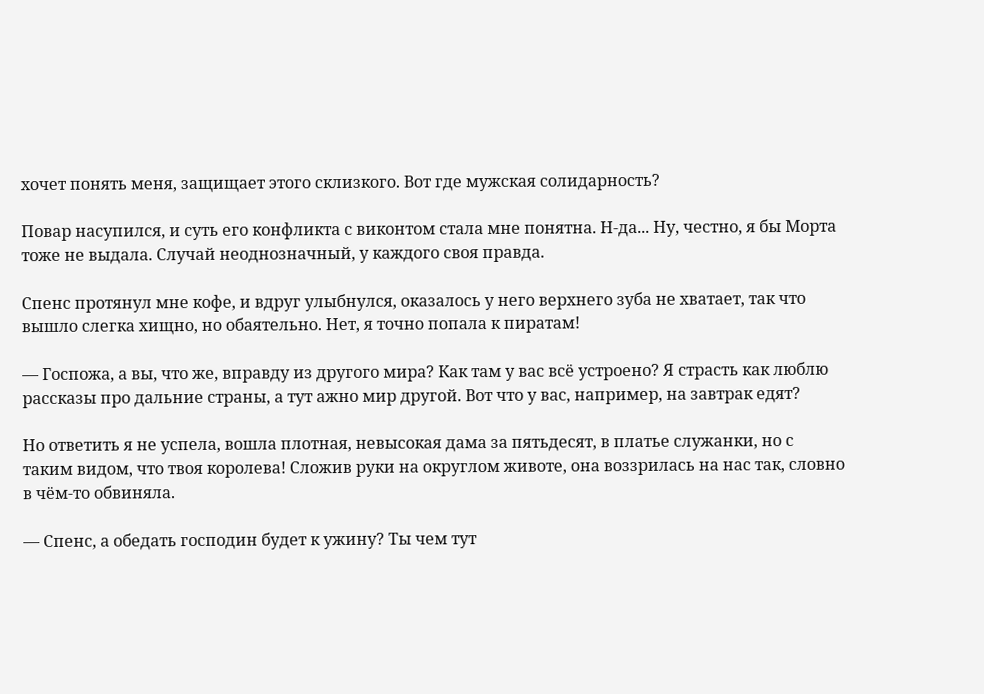хочет понять меня, защищает этого склизкого. Вот где мужская солидарность?

Повар насупился, и суть его конфликта с виконтом стала мне понятна. Н-да... Ну, честно, я бы Морта тоже не выдала. Случай неоднозначный, у каждого своя правда.

Спенс протянул мне кофе, и вдруг улыбнулся, оказалось у него верхнего зуба не хватает, так что вышло слегка хищно, но обаятельно. Нет, я точно попала к пиратам!

― Госпожа, а вы, что же, вправду из другого мира? Как там у вас всё устроено? Я страсть как люблю рассказы про дальние страны, а тут ажно мир другой. Вот что у вас, например, на завтрак едят?

Но ответить я не успела, вошла плотная, невысокая дама за пятьдесят, в платье служанки, но с таким видом, что твоя королева! Сложив руки на округлом животе, она воззрилась на нас так, словно в чём-то обвиняла.

― Спенс, а обедать господин будет к ужину? Ты чем тут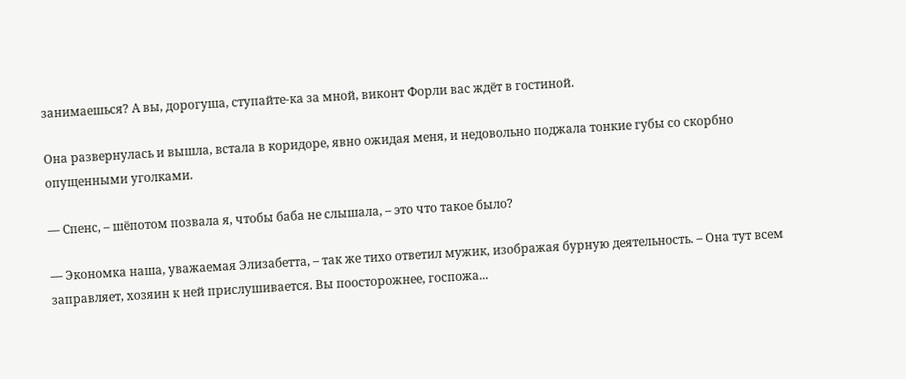занимаешься? А вы, дорогуша, ступайте-ка за мной, виконт Форли вас ждёт в гостиной.

Она развернулась и вышла, встала в коридоре, явно ожидая меня, и недовольно поджала тонкие губы со скорбно опущенными уголками.

― Спенс, – шёпотом позвала я, чтобы баба не слышала, – это что такое было?

― Экономка наша, уважаемая Элизабетта, – так же тихо ответил мужик, изображая бурную деятельность. – Она тут всем заправляет, хозяин к ней прислушивается. Вы поосторожнее, госпожа...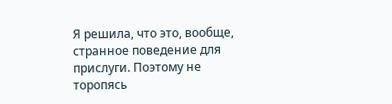Я решила, что это, вообще, странное поведение для прислуги. Поэтому не торопясь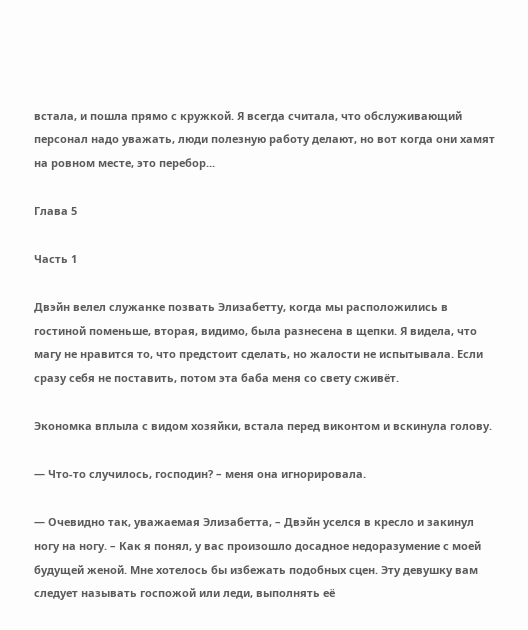встала, и пошла прямо с кружкой. Я всегда считала, что обслуживающий персонал надо уважать, люди полезную работу делают, но вот когда они хамят на ровном месте, это перебор...

Глава 5

Часть 1

Двэйн велел служанке позвать Элизабетту, когда мы расположились в гостиной поменьше, вторая, видимо, была разнесена в щепки. Я видела, что магу не нравится то, что предстоит сделать, но жалости не испытывала. Если сразу себя не поставить, потом эта баба меня со свету сживёт.

Экономка вплыла с видом хозяйки, встала перед виконтом и вскинула голову.

― Что-то случилось, господин? – меня она игнорировала.

― Очевидно так, уважаемая Элизабетта, – Двэйн уселся в кресло и закинул ногу на ногу. – Как я понял, у вас произошло досадное недоразумение с моей будущей женой. Мне хотелось бы избежать подобных сцен. Эту девушку вам следует называть госпожой или леди, выполнять её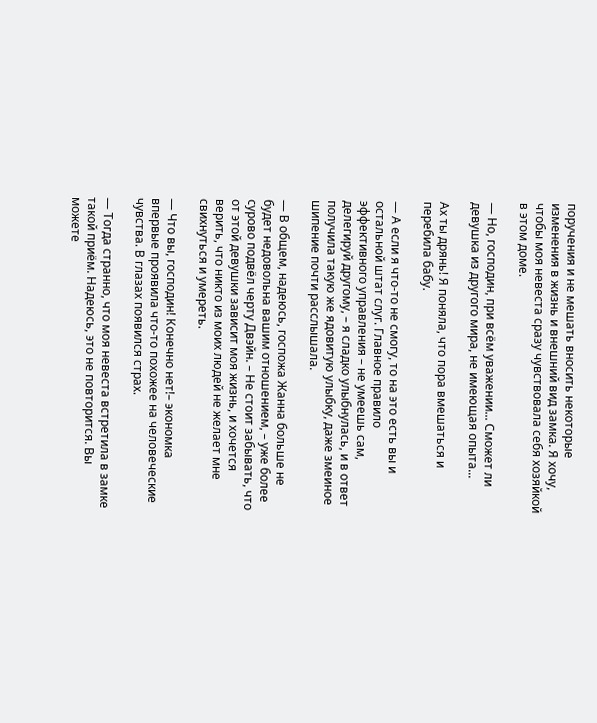поручения и не мешать вносить некоторые изменения в жизнь и внешний вид замка. Я хочу, чтобы моя невеста сразу чувствовала себя хозяйкой в этом доме.

― Но, господин, при всём уважении... Сможет ли девушка из другого мира, не имеющая опыта...

Ах ты дрянь! Я поняла, что пора вмешаться и перебила бабу.

― А если я что-то не смогу, то на это есть вы и остальной штат слуг. Главное правило эффективного управления – не умеешь сам, делегируй другому, – я сладко улыбнулась, и в ответ получила такую же ядовитую улыбку, даже змеиное шипение почти расслышала.

― В общем, надеюсь, госпожа Жанна больше не будет недовольна вашим отношением, – уже более сурово подвёл черту Двэйн. – Не стоит забывать, что от этой девушки зависит моя жизнь, и хочется верить, что никто из моих людей не желает мне свихнуться и умереть.

― Что вы, господин! Конечно нет!– экономка впервые проявила что-то похожее на человеческие чувства. В глазах появился страх.

― Тогда странно, что моя невеста встретила в замке такой приём. Надеюсь, это не повторится. Вы можете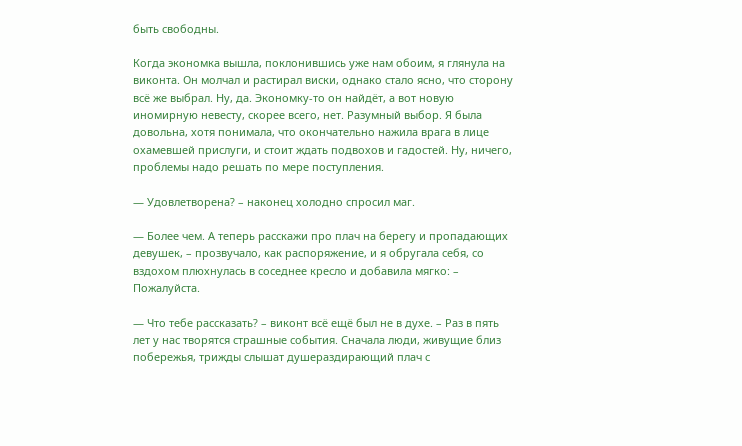быть свободны.

Когда экономка вышла, поклонившись уже нам обоим, я глянула на виконта. Он молчал и растирал виски, однако стало ясно, что сторону всё же выбрал. Ну, да. Экономку-то он найдёт, а вот новую иномирную невесту, скорее всего, нет. Разумный выбор. Я была довольна, хотя понимала, что окончательно нажила врага в лице охамевшей прислуги, и стоит ждать подвохов и гадостей. Ну, ничего, проблемы надо решать по мере поступления.

― Удовлетворена? – наконец холодно спросил маг.

― Более чем. А теперь расскажи про плач на берегу и пропадающих девушек, – прозвучало, как распоряжение, и я обругала себя, со вздохом плюхнулась в соседнее кресло и добавила мягко: – Пожалуйста.

― Что тебе рассказать? – виконт всё ещё был не в духе. – Раз в пять лет у нас творятся страшные события. Сначала люди, живущие близ побережья, трижды слышат душераздирающий плач с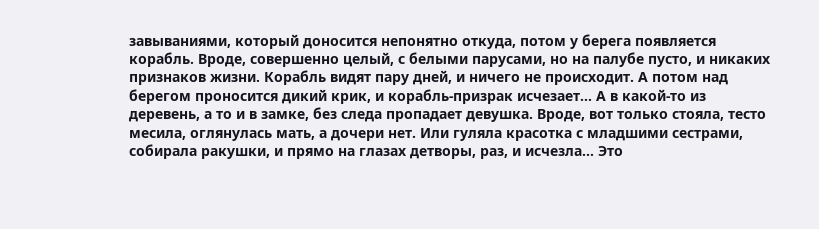завываниями, который доносится непонятно откуда, потом у берега появляется корабль. Вроде, совершенно целый, с белыми парусами, но на палубе пусто, и никаких признаков жизни. Корабль видят пару дней, и ничего не происходит. А потом над берегом проносится дикий крик, и корабль-призрак исчезает... А в какой-то из деревень, а то и в замке, без следа пропадает девушка. Вроде, вот только стояла, тесто месила, оглянулась мать, а дочери нет. Или гуляла красотка с младшими сестрами, собирала ракушки, и прямо на глазах детворы, раз, и исчезла... Это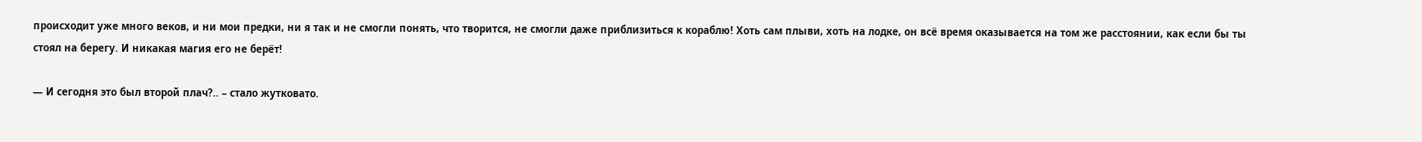происходит уже много веков, и ни мои предки, ни я так и не смогли понять, что творится, не смогли даже приблизиться к кораблю! Хоть сам плыви, хоть на лодке, он всё время оказывается на том же расстоянии, как если бы ты стоял на берегу. И никакая магия его не берёт!

― И сегодня это был второй плач?.. – стало жутковато.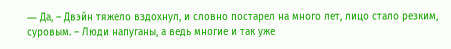― Да, – Двэйн тяжело вздохнул, и словно постарел на много лет, лицо стало резким, суровым. – Люди напуганы, а ведь многие и так уже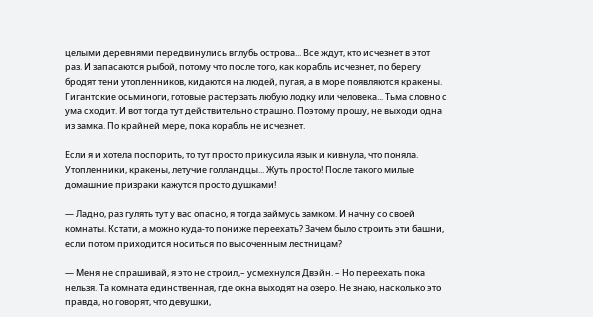целыми деревнями передвинулись вглубь острова... Все ждут, кто исчезнет в этот раз. И запасаются рыбой, потому что после того, как корабль исчезнет, по берегу бродят тени утопленников, кидаются на людей, пугая, а в море появляются кракены. Гигантские осьминоги, готовые растерзать любую лодку или человека... Тьма словно с ума сходит. И вот тогда тут действительно страшно. Поэтому прошу, не выходи одна из замка. По крайней мере, пока корабль не исчезнет.

Если я и хотела поспорить, то тут просто прикусила язык и кивнула, что поняла. Утопленники, кракены, летучие голландцы... Жуть просто! После такого милые домашние призраки кажутся просто душками!

― Ладно, раз гулять тут у вас опасно, я тогда займусь замком. И начну со своей комнаты. Кстати, а можно куда-то пониже переехать? Зачем было строить эти башни, если потом приходится носиться по высоченным лестницам?

― Меня не спрашивай, я это не строил,– усмехнулся Двэйн. – Но переехать пока нельзя. Та комната единственная, где окна выходят на озеро. Не знаю, насколько это правда, но говорят, что девушки,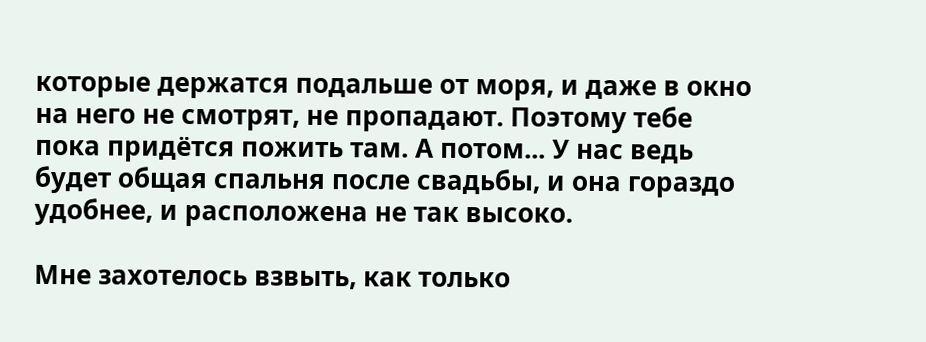которые держатся подальше от моря, и даже в окно на него не смотрят, не пропадают. Поэтому тебе пока придётся пожить там. А потом... У нас ведь будет общая спальня после свадьбы, и она гораздо удобнее, и расположена не так высоко.

Мне захотелось взвыть, как только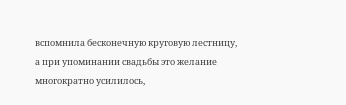вспомнила бесконечную круговую лестницу, а при упоминании свадьбы это желание многократно усилилось,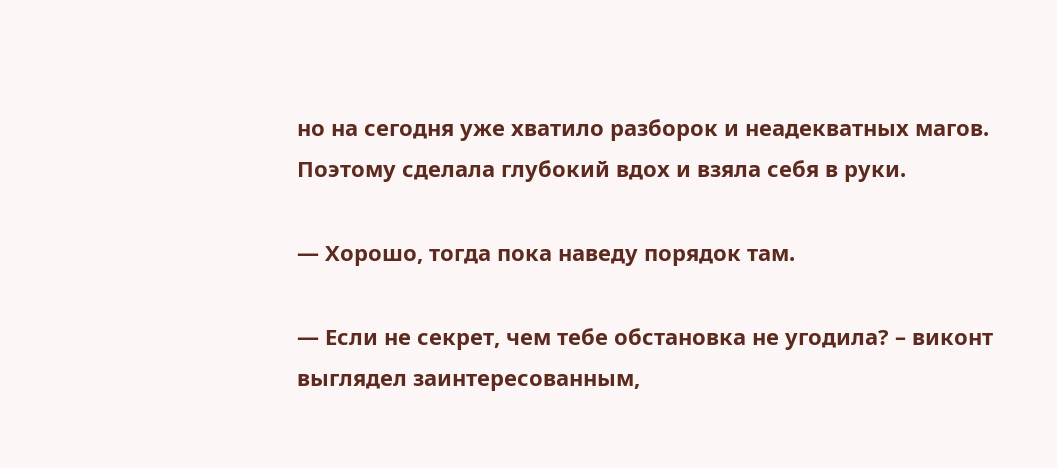но на сегодня уже хватило разборок и неадекватных магов. Поэтому сделала глубокий вдох и взяла себя в руки.

― Хорошо, тогда пока наведу порядок там.

― Если не секрет, чем тебе обстановка не угодила? – виконт выглядел заинтересованным,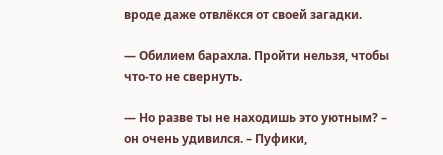вроде даже отвлёкся от своей загадки.

― Обилием барахла. Пройти нельзя, чтобы что-то не свернуть.

― Но разве ты не находишь это уютным? – он очень удивился. – Пуфики,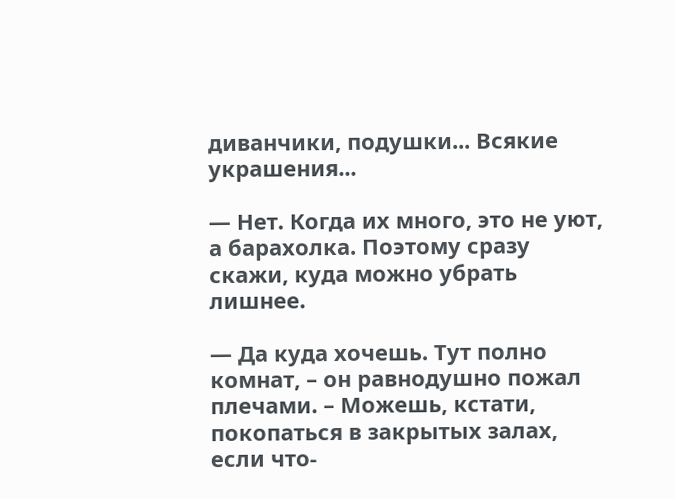диванчики, подушки... Всякие украшения...

― Нет. Когда их много, это не уют, а барахолка. Поэтому сразу скажи, куда можно убрать лишнее.

― Да куда хочешь. Тут полно комнат, – он равнодушно пожал плечами. – Можешь, кстати, покопаться в закрытых залах, если что-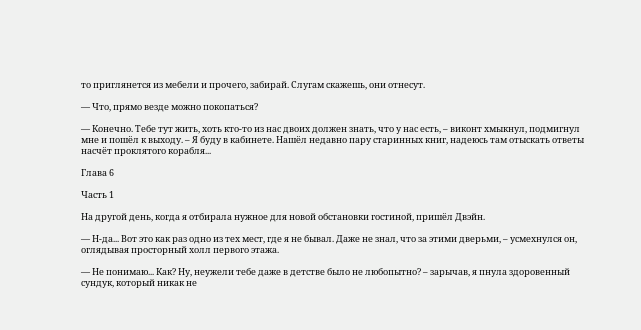то приглянется из мебели и прочего, забирай. Слугам скажешь, они отнесут.

― Что, прямо везде можно покопаться?

― Конечно. Тебе тут жить, хоть кто-то из нас двоих должен знать, что у нас есть, – виконт хмыкнул, подмигнул мне и пошёл к выходу. – Я буду в кабинете. Нашёл недавно пару старинных книг, надеюсь там отыскать ответы насчёт проклятого корабля...

Глава 6

Часть 1

На другой день, когда я отбирала нужное для новой обстановки гостиной, пришёл Двэйн.

― Н-да... Вот это как раз одно из тех мест, где я не бывал. Даже не знал, что за этими дверьми, – усмехнулся он, оглядывая просторный холл первого этажа.

― Не понимаю... Как? Ну, неужели тебе даже в детстве было не любопытно? – зарычав, я пнула здоровенный сундук, который никак не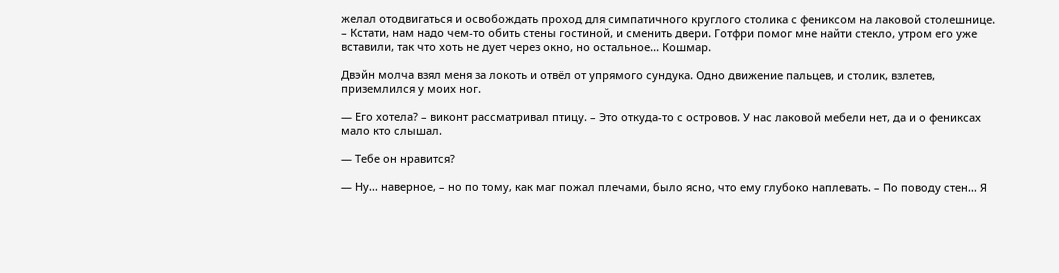желал отодвигаться и освобождать проход для симпатичного круглого столика с фениксом на лаковой столешнице. – Кстати, нам надо чем-то обить стены гостиной, и сменить двери. Готфри помог мне найти стекло, утром его уже вставили, так что хоть не дует через окно, но остальное... Кошмар.

Двэйн молча взял меня за локоть и отвёл от упрямого сундука. Одно движение пальцев, и столик, взлетев, приземлился у моих ног.

― Его хотела? – виконт рассматривал птицу. – Это откуда-то с островов. У нас лаковой мебели нет, да и о фениксах мало кто слышал.

― Тебе он нравится?

― Ну... наверное, – но по тому, как маг пожал плечами, было ясно, что ему глубоко наплевать. – По поводу стен... Я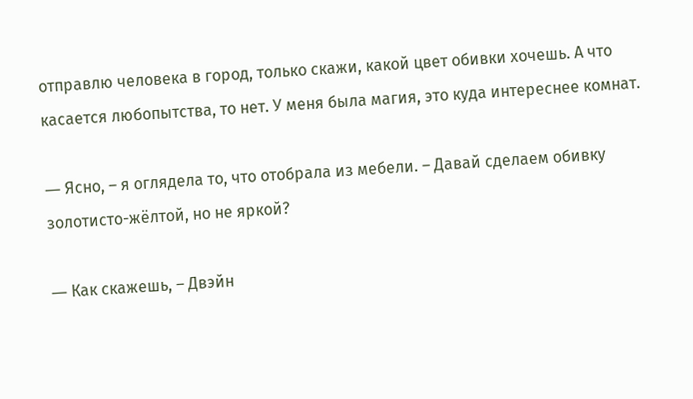отправлю человека в город, только скажи, какой цвет обивки хочешь. А что касается любопытства, то нет. У меня была магия, это куда интереснее комнат.

― Ясно, – я оглядела то, что отобрала из мебели. – Давай сделаем обивку золотисто-жёлтой, но не яркой?

― Как скажешь, – Двэйн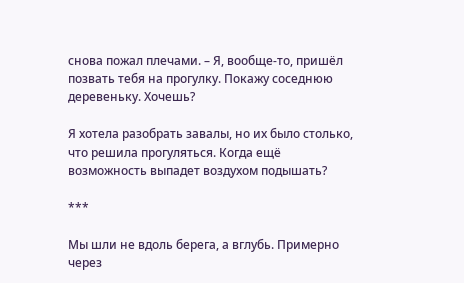снова пожал плечами. – Я, вообще-то, пришёл позвать тебя на прогулку. Покажу соседнюю деревеньку. Хочешь?

Я хотела разобрать завалы, но их было столько, что решила прогуляться. Когда ещё возможность выпадет воздухом подышать?

***

Мы шли не вдоль берега, а вглубь. Примерно через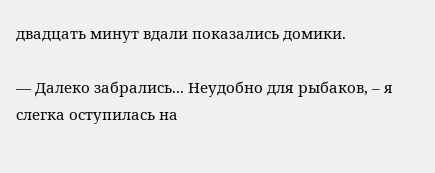двадцать минут вдали показались домики.

― Далеко забрались... Неудобно для рыбаков, – я слегка оступилась на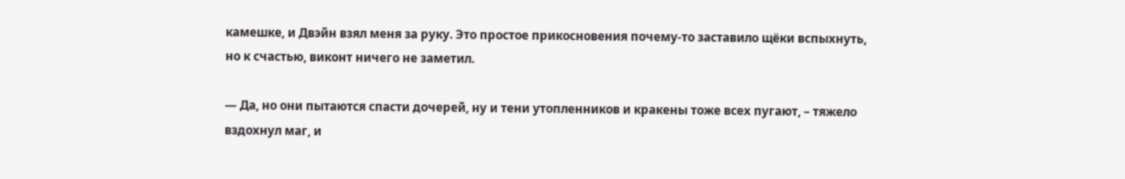камешке, и Двэйн взял меня за руку. Это простое прикосновения почему-то заставило щёки вспыхнуть, но к счастью, виконт ничего не заметил.

― Да, но они пытаются спасти дочерей, ну и тени утопленников и кракены тоже всех пугают, – тяжело вздохнул маг, и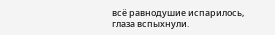всё равнодушие испарилось, глаза вспыхнули.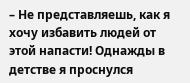– Не представляешь, как я хочу избавить людей от этой напасти! Однажды в детстве я проснулся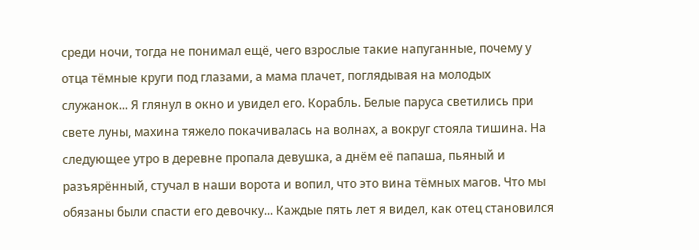среди ночи, тогда не понимал ещё, чего взрослые такие напуганные, почему у отца тёмные круги под глазами, а мама плачет, поглядывая на молодых служанок... Я глянул в окно и увидел его. Корабль. Белые паруса светились при свете луны, махина тяжело покачивалась на волнах, а вокруг стояла тишина. На следующее утро в деревне пропала девушка, а днём её папаша, пьяный и разъярённый, стучал в наши ворота и вопил, что это вина тёмных магов. Что мы обязаны были спасти его девочку... Каждые пять лет я видел, как отец становился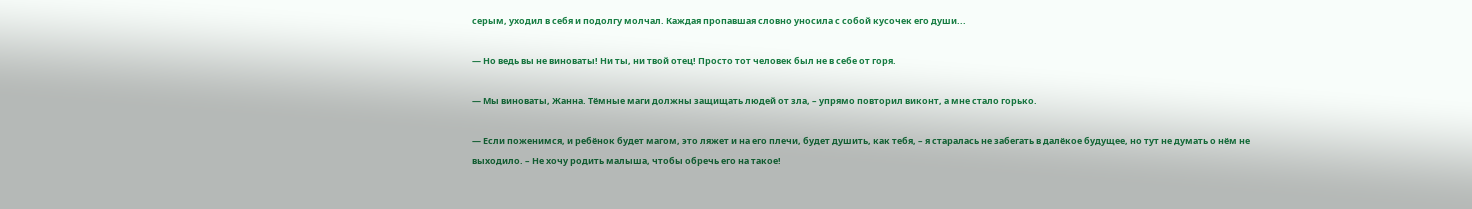серым, уходил в себя и подолгу молчал. Каждая пропавшая словно уносила с собой кусочек его души...

― Но ведь вы не виноваты! Ни ты, ни твой отец! Просто тот человек был не в себе от горя.

― Мы виноваты, Жанна. Тёмные маги должны защищать людей от зла, – упрямо повторил виконт, а мне стало горько.

― Если поженимся, и ребёнок будет магом, это ляжет и на его плечи, будет душить, как тебя, – я старалась не забегать в далёкое будущее, но тут не думать о нём не выходило. – Не хочу родить малыша, чтобы обречь его на такое!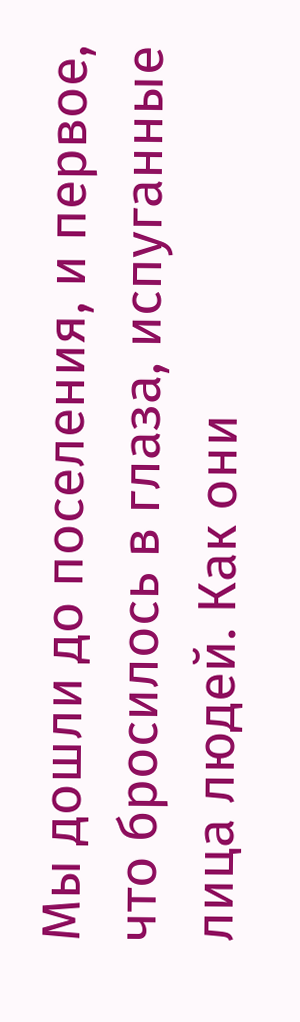Мы дошли до поселения, и первое, что бросилось в глаза, испуганные лица людей. Как они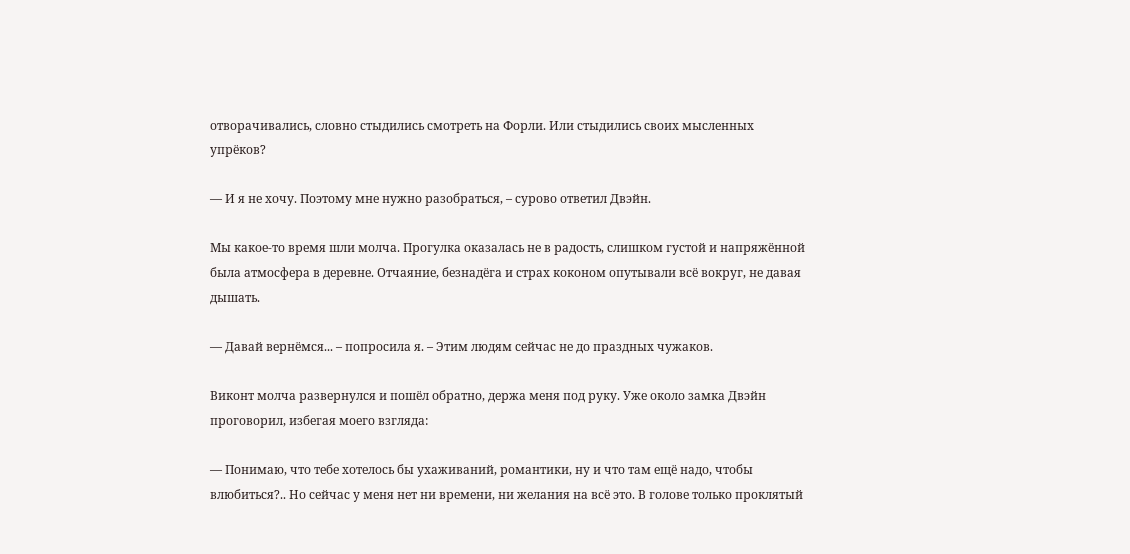отворачивались, словно стыдились смотреть на Форли. Или стыдились своих мысленных упрёков?

― И я не хочу. Поэтому мне нужно разобраться, – сурово ответил Двэйн.

Мы какое-то время шли молча. Прогулка оказалась не в радость, слишком густой и напряжённой была атмосфера в деревне. Отчаяние, безнадёга и страх коконом опутывали всё вокруг, не давая дышать.

― Давай вернёмся... – попросила я. – Этим людям сейчас не до праздных чужаков.

Виконт молча развернулся и пошёл обратно, держа меня под руку. Уже около замка Двэйн проговорил, избегая моего взгляда:

― Понимаю, что тебе хотелось бы ухаживаний, романтики, ну и что там ещё надо, чтобы влюбиться?.. Но сейчас у меня нет ни времени, ни желания на всё это. В голове только проклятый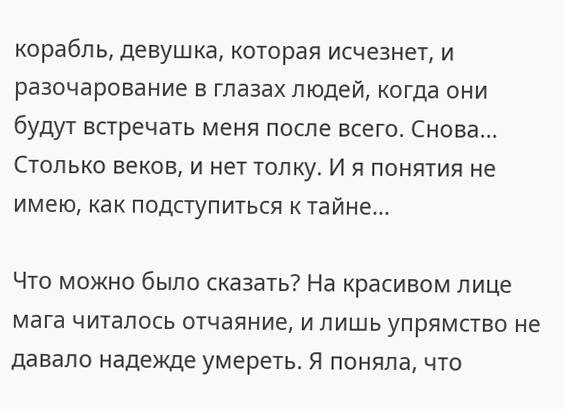корабль, девушка, которая исчезнет, и разочарование в глазах людей, когда они будут встречать меня после всего. Снова... Столько веков, и нет толку. И я понятия не имею, как подступиться к тайне...

Что можно было сказать? На красивом лице мага читалось отчаяние, и лишь упрямство не давало надежде умереть. Я поняла, что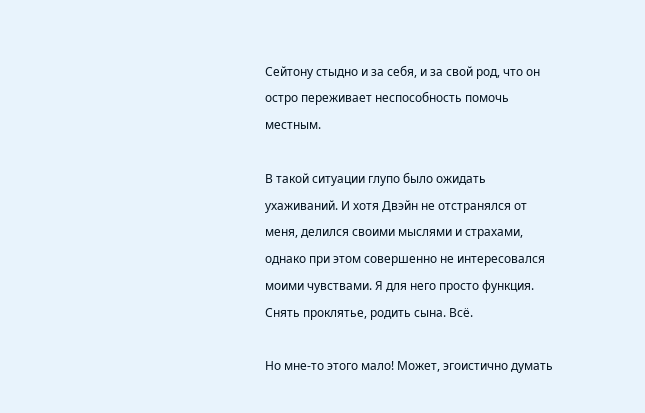Сейтону стыдно и за себя, и за свой род, что он остро переживает неспособность помочь местным.

В такой ситуации глупо было ожидать ухаживаний. И хотя Двэйн не отстранялся от меня, делился своими мыслями и страхами, однако при этом совершенно не интересовался моими чувствами. Я для него просто функция. Снять проклятье, родить сына. Всё.

Но мне-то этого мало! Может, эгоистично думать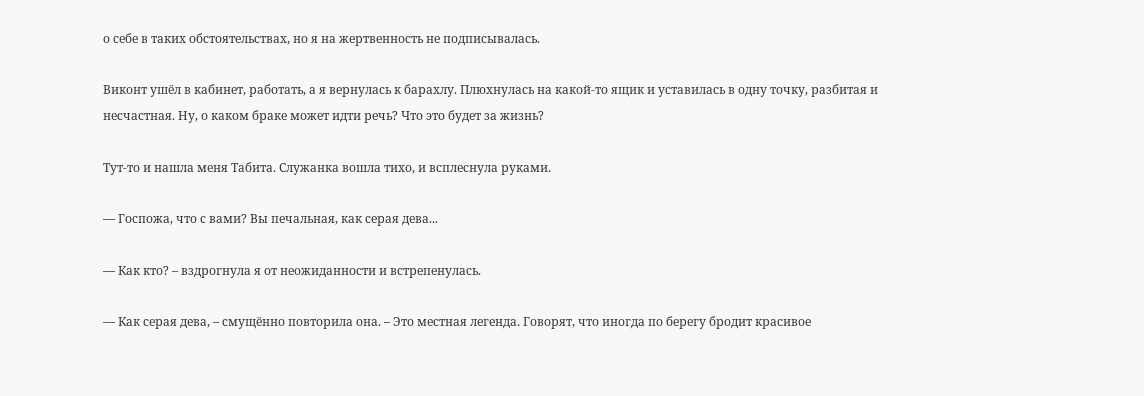о себе в таких обстоятельствах, но я на жертвенность не подписывалась.

Виконт ушёл в кабинет, работать, а я вернулась к барахлу. Плюхнулась на какой-то ящик и уставилась в одну точку, разбитая и несчастная. Ну, о каком браке может идти речь? Что это будет за жизнь?

Тут-то и нашла меня Табита. Служанка вошла тихо, и всплеснула руками.

― Госпожа, что с вами? Вы печальная, как серая дева...

― Как кто? – вздрогнула я от неожиданности и встрепенулась.

― Как серая дева, – смущённо повторила она. – Это местная легенда. Говорят, что иногда по берегу бродит красивое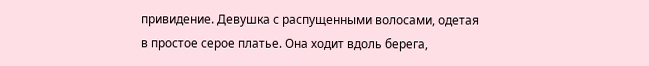привидение. Девушка с распущенными волосами, одетая в простое серое платье. Она ходит вдоль берега,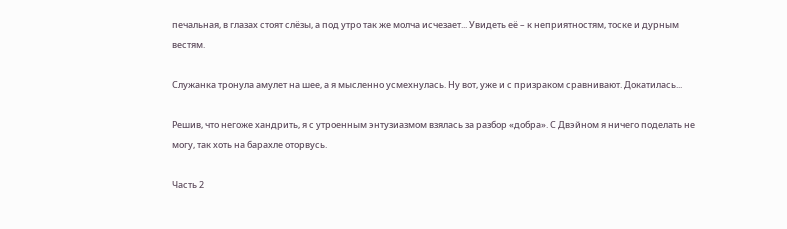печальная, в глазах стоят слёзы, а под утро так же молча исчезает... Увидеть её – к неприятностям, тоске и дурным вестям.

Служанка тронула амулет на шее, а я мысленно усмехнулась. Ну вот, уже и с призраком сравнивают. Докатилась...

Решив, что негоже хандрить, я с утроенным энтузиазмом взялась за разбор «добра». С Двэйном я ничего поделать не могу, так хоть на барахле оторвусь.

Часть 2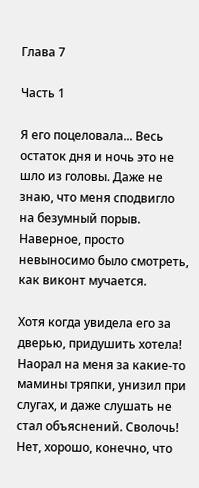Глава 7

Часть 1

Я его поцеловала... Весь остаток дня и ночь это не шло из головы. Даже не знаю, что меня сподвигло на безумный порыв. Наверное, просто невыносимо было смотреть, как виконт мучается.

Хотя когда увидела его за дверью, придушить хотела! Наорал на меня за какие-то мамины тряпки, унизил при слугах, и даже слушать не стал объяснений. Сволочь! Нет, хорошо, конечно, что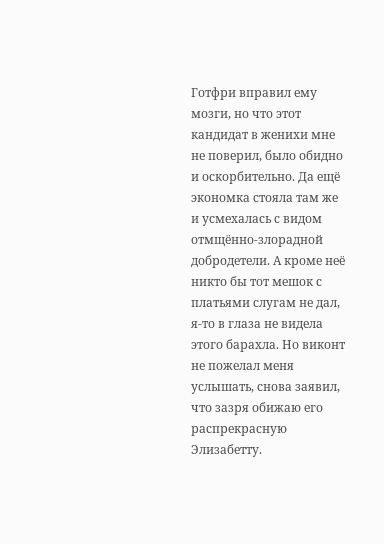Готфри вправил ему мозги, но что этот кандидат в женихи мне не поверил, было обидно и оскорбительно. Да ещё экономка стояла там же и усмехалась с видом отмщённо-злорадной добродетели. А кроме неё никто бы тот мешок с платьями слугам не дал, я-то в глаза не видела этого барахла. Но виконт не пожелал меня услышать, снова заявил, что зазря обижаю его распрекрасную Элизабетту.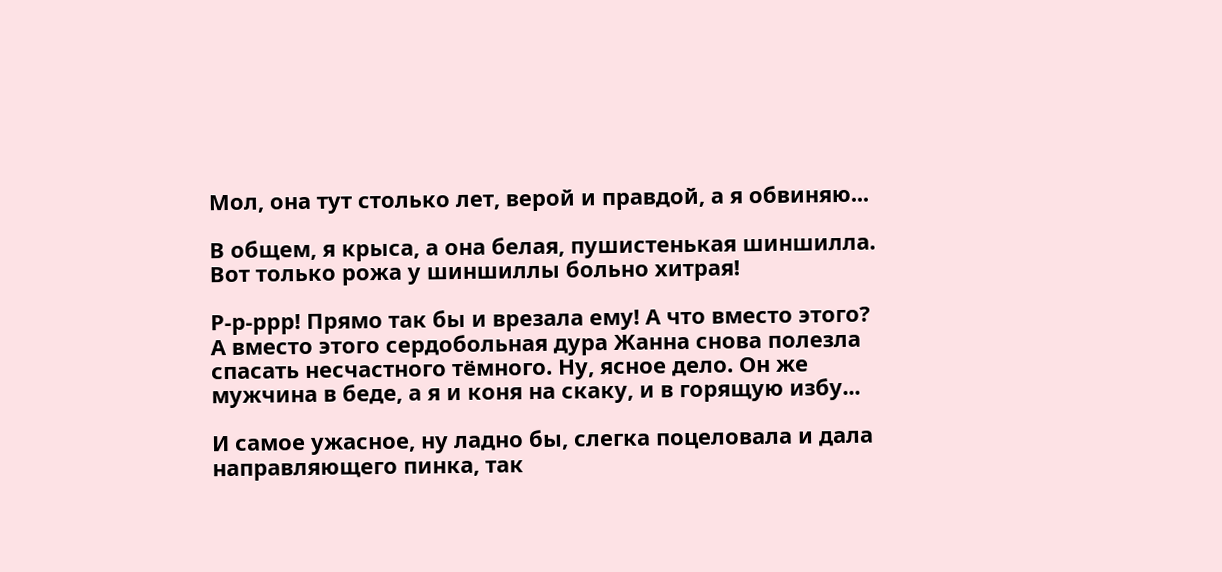Мол, она тут столько лет, верой и правдой, а я обвиняю...

В общем, я крыса, а она белая, пушистенькая шиншилла. Вот только рожа у шиншиллы больно хитрая!

Р-р-ррр! Прямо так бы и врезала ему! А что вместо этого? А вместо этого сердобольная дура Жанна снова полезла спасать несчастного тёмного. Ну, ясное дело. Он же мужчина в беде, а я и коня на скаку, и в горящую избу...

И самое ужасное, ну ладно бы, слегка поцеловала и дала направляющего пинка, так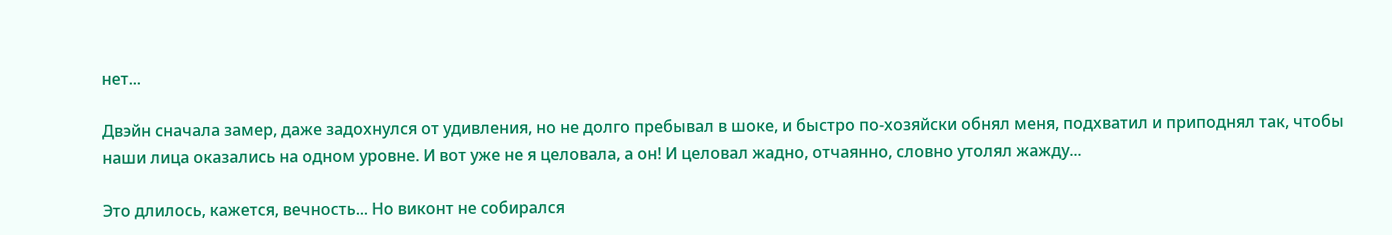нет...

Двэйн сначала замер, даже задохнулся от удивления, но не долго пребывал в шоке, и быстро по-хозяйски обнял меня, подхватил и приподнял так, чтобы наши лица оказались на одном уровне. И вот уже не я целовала, а он! И целовал жадно, отчаянно, словно утолял жажду...

Это длилось, кажется, вечность... Но виконт не собирался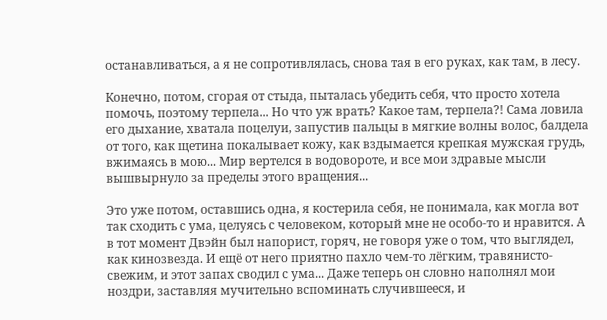останавливаться, а я не сопротивлялась, снова тая в его руках, как там, в лесу.

Конечно, потом, сгорая от стыда, пыталась убедить себя, что просто хотела помочь, поэтому терпела... Но что уж врать? Какое там, терпела?! Сама ловила его дыхание, хватала поцелуи, запустив пальцы в мягкие волны волос, балдела от того, как щетина покалывает кожу, как вздымается крепкая мужская грудь, вжимаясь в мою... Мир вертелся в водовороте, и все мои здравые мысли вышвырнуло за пределы этого вращения...

Это уже потом, оставшись одна, я костерила себя, не понимала, как могла вот так сходить с ума, целуясь с человеком, который мне не особо-то и нравится. А в тот момент Двэйн был напорист, горяч, не говоря уже о том, что выглядел, как кинозвезда. И ещё от него приятно пахло чем-то лёгким, травянисто-свежим, и этот запах сводил с ума... Даже теперь он словно наполнял мои ноздри, заставляя мучительно вспоминать случившееся, и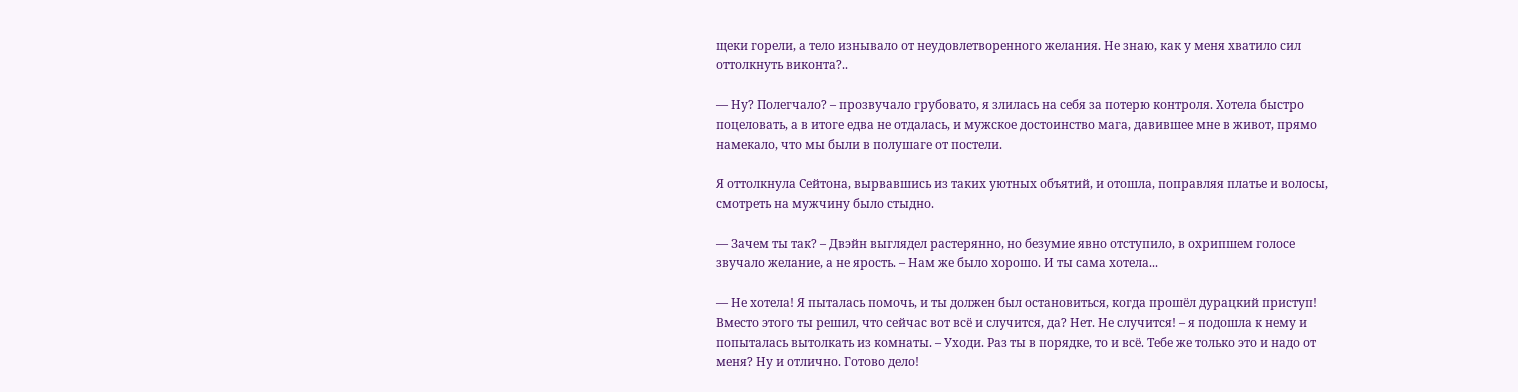щеки горели, а тело изнывало от неудовлетворенного желания. Не знаю, как у меня хватило сил оттолкнуть виконта?..

― Ну? Полегчало? – прозвучало грубовато, я злилась на себя за потерю контроля. Хотела быстро поцеловать, а в итоге едва не отдалась, и мужское достоинство мага, давившее мне в живот, прямо намекало, что мы были в полушаге от постели.

Я оттолкнула Сейтона, вырвавшись из таких уютных объятий, и отошла, поправляя платье и волосы, смотреть на мужчину было стыдно.

― Зачем ты так? – Двэйн выглядел растерянно, но безумие явно отступило, в охрипшем голосе звучало желание, а не ярость. – Нам же было хорошо. И ты сама хотела...

― Не хотела! Я пыталась помочь, и ты должен был остановиться, когда прошёл дурацкий приступ! Вместо этого ты решил, что сейчас вот всё и случится, да? Нет. Не случится! – я подошла к нему и попыталась вытолкать из комнаты. – Уходи. Раз ты в порядке, то и всё. Тебе же только это и надо от меня? Ну и отлично. Готово дело!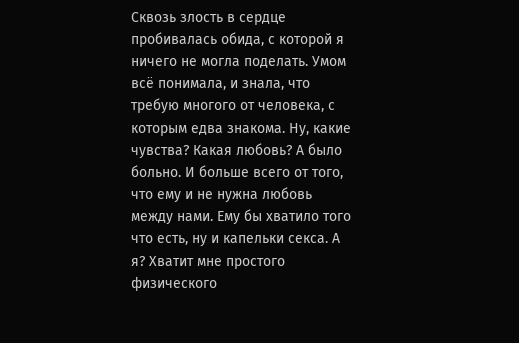Сквозь злость в сердце пробивалась обида, с которой я ничего не могла поделать. Умом всё понимала, и знала, что требую многого от человека, с которым едва знакома. Ну, какие чувства? Какая любовь? А было больно. И больше всего от того, что ему и не нужна любовь между нами. Ему бы хватило того что есть, ну и капельки секса. А я? Хватит мне простого физического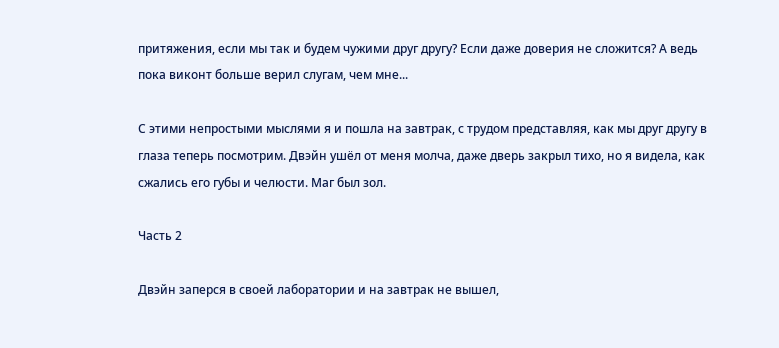притяжения, если мы так и будем чужими друг другу? Если даже доверия не сложится? А ведь пока виконт больше верил слугам, чем мне...

С этими непростыми мыслями я и пошла на завтрак, с трудом представляя, как мы друг другу в глаза теперь посмотрим. Двэйн ушёл от меня молча, даже дверь закрыл тихо, но я видела, как сжались его губы и челюсти. Маг был зол.

Часть 2

Двэйн заперся в своей лаборатории и на завтрак не вышел,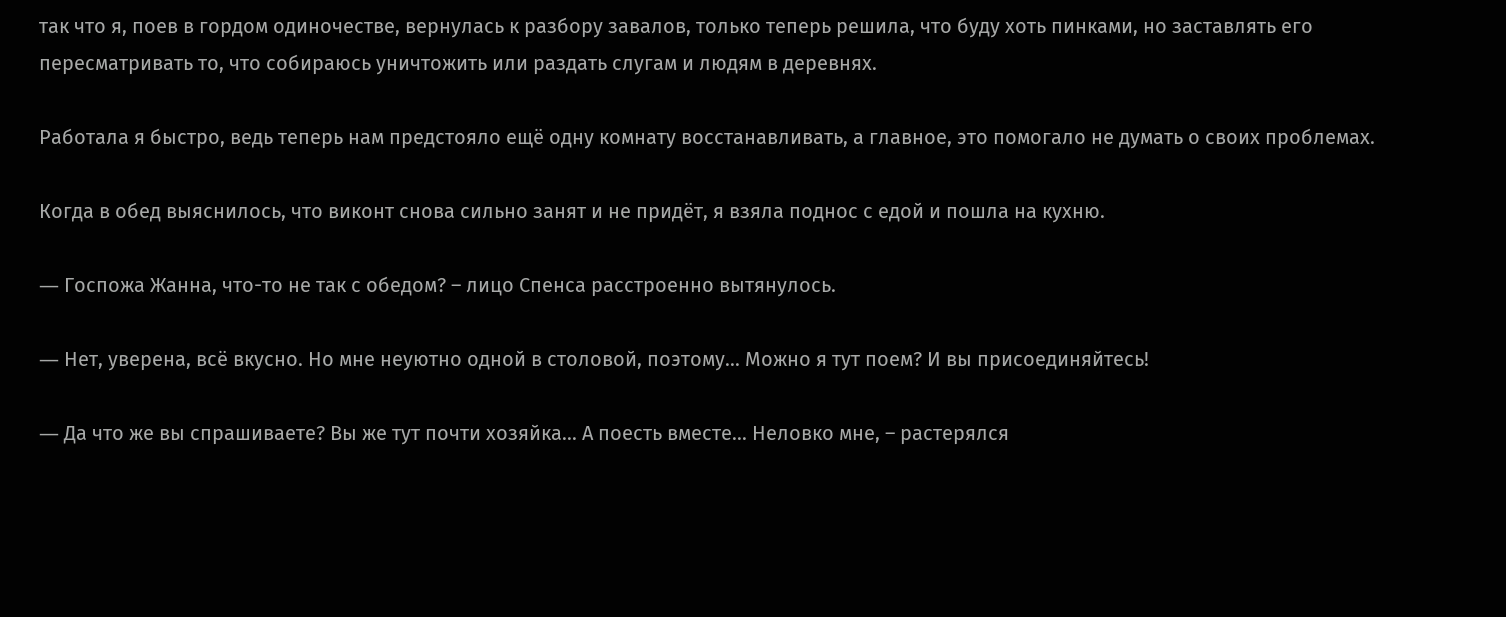так что я, поев в гордом одиночестве, вернулась к разбору завалов, только теперь решила, что буду хоть пинками, но заставлять его пересматривать то, что собираюсь уничтожить или раздать слугам и людям в деревнях.

Работала я быстро, ведь теперь нам предстояло ещё одну комнату восстанавливать, а главное, это помогало не думать о своих проблемах.

Когда в обед выяснилось, что виконт снова сильно занят и не придёт, я взяла поднос с едой и пошла на кухню.

― Госпожа Жанна, что-то не так с обедом? – лицо Спенса расстроенно вытянулось.

― Нет, уверена, всё вкусно. Но мне неуютно одной в столовой, поэтому... Можно я тут поем? И вы присоединяйтесь!

― Да что же вы спрашиваете? Вы же тут почти хозяйка... А поесть вместе... Неловко мне, – растерялся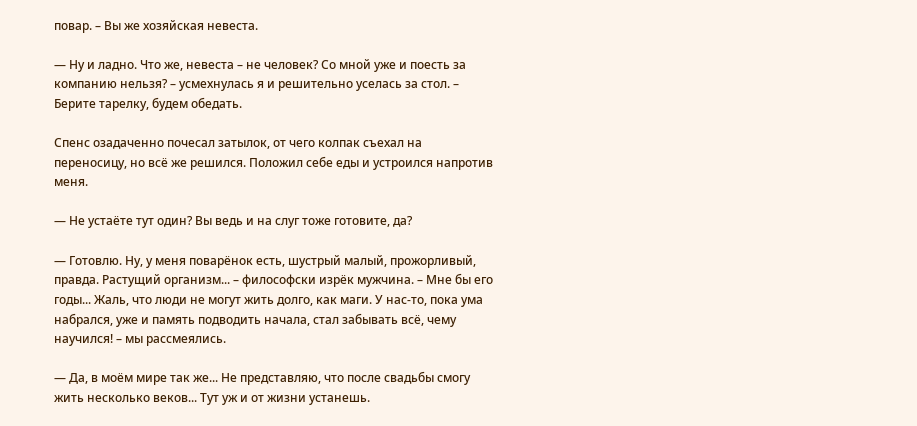повар. – Вы же хозяйская невеста.

― Ну и ладно. Что же, невеста – не человек? Со мной уже и поесть за компанию нельзя? – усмехнулась я и решительно уселась за стол. – Берите тарелку, будем обедать.

Спенс озадаченно почесал затылок, от чего колпак съехал на переносицу, но всё же решился. Положил себе еды и устроился напротив меня.

― Не устаёте тут один? Вы ведь и на слуг тоже готовите, да?

― Готовлю. Ну, у меня поварёнок есть, шустрый малый, прожорливый, правда. Растущий организм... – философски изрёк мужчина. – Мне бы его годы... Жаль, что люди не могут жить долго, как маги. У нас-то, пока ума набрался, уже и память подводить начала, стал забывать всё, чему научился! – мы рассмеялись.

― Да, в моём мире так же... Не представляю, что после свадьбы смогу жить несколько веков... Тут уж и от жизни устанешь.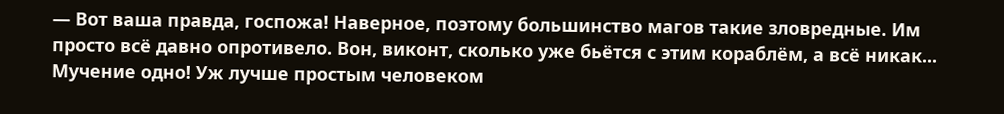― Вот ваша правда, госпожа! Наверное, поэтому большинство магов такие зловредные. Им просто всё давно опротивело. Вон, виконт, сколько уже бьётся с этим кораблём, а всё никак... Мучение одно! Уж лучше простым человеком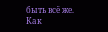быть всё же. Как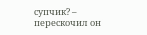супчик? – перескочил он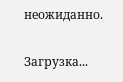неожиданно.

Загрузка...